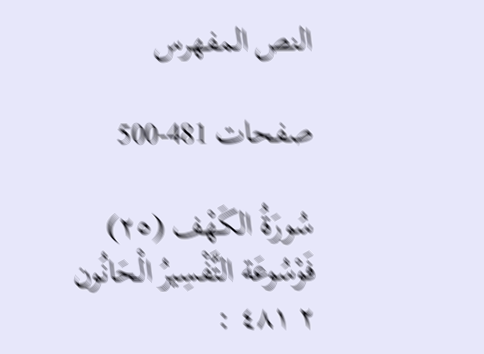النص المفهرس

صفحات 481-500

سُورَةُ الكَهْف (٢٥)
فَوْسُوعَة التَّفْسِيرُ الْحَانُون
٢ ٤٨١ :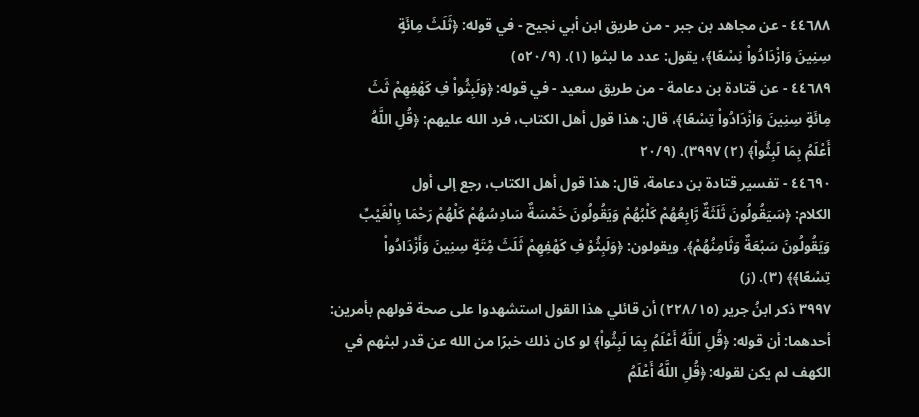٤٤٦٨٨ - عن مجاهد بن جبر - من طريق ابن أبي نجيح - في قوله: ﴿ثَلَثَ مِائَةٍ
سِنِينَ وَازْدَادُواْ نِسْعًا﴾، يقول: عدد ما لبثوا (١). (٥٢٠/٩)
٤٤٦٨٩ - عن قتادة بن دعامة - من طريق سعيد - في قوله: ﴿وَلَبِثُواْ فِ كَهْفِهِمْ ثَثَ
مِائَةٍ سِنِينَ وَازْدَادُواْ تِسْعًا﴾، قال: هذا قول أهل الكتاب، فرد الله عليهم: ﴿قُلِ اللَّهُ
أَعْلَمُ بِمَا لَبِثُواْ﴾ (٢) ٣٩٩٧). (٢٠/٩
٤٤٦٩٠ - تفسير قتادة بن دعامة، قال: هذا قول أهل الكتاب، رجع إلى أول
الكلام: ﴿سَيَقُولُونَ ثَلَثَةٌ رَّابِعُهُمْ كَلْبُهُمْ وَيَقُولُونَ خَمْسَةٌ سَادِسُهُمْ كَلْهُمْ رَحْمَا بِالْغَيْبِّ
وَيَقُولُونَ سَبْعَةٌ وَثَامِنُهُمْ﴾. ويقولون: ﴿وَلَبِثُوْ فِ كَهْفِهِمْ ثَلَثَ مِْتَةٍ سِنِينَ وَأَزْدَادُواْ
تِسْعًا﴾﴾ (٣). (ز)
٣٩٩٧ ذكر ابنُ جرير (٢٢٨/١٥) أن قائلي هذا القول استشهدوا على صحة قولهم بأمرين:
أحدهما: أن قوله: ﴿قُلِ اَللَّهُ أَعْلَمُ بِمَا لَبِثُواْ﴾ لو كان ذلك خبرًا من الله عن قدر لبثهم في
الكهف لم يكن لقوله: ﴿قُلِ اللَّهُ أَعْلَمُ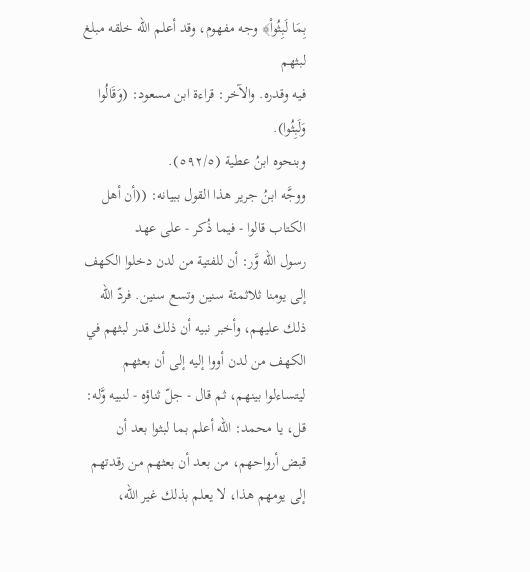بِمَا لَبِثُواْ﴾ وجه مفهوم، وقد أعلم الله خلقه مبلغ لبثهم
فيه وقدره. والآخر: قراءة ابن مسعود: (وَقَالُوا وَلَبِثُوا).
وبنحوه ابنُ عطية (٥٩٢/٥).
ووجَّه ابنُ جرير هذا القول ببيانه: ((أن أهل الكتاب قالوا - فيما ذُكر - على عهد
رسول الله وَّر: أن للفتية من لدن دخلوا الكهف إلى يومنا ثلاثمئة سنين وتسع سنين. فردّ الله
ذلك عليهم، وأخبر نبيه أن ذلك قدر لبثهم في الكهف من لدن أووا إليه إلى أن بعثهم
ليتساءلوا بينهم، ثم قال - جلّ ثناؤه - لنبيه وَّله: قل، يا محمد: الله أعلم بما لبثوا بعد أن
قبض أرواحهم، من بعد أن بعثهم من رقدتهم إلى يومهم هذا، لا يعلم بذلك غير الله،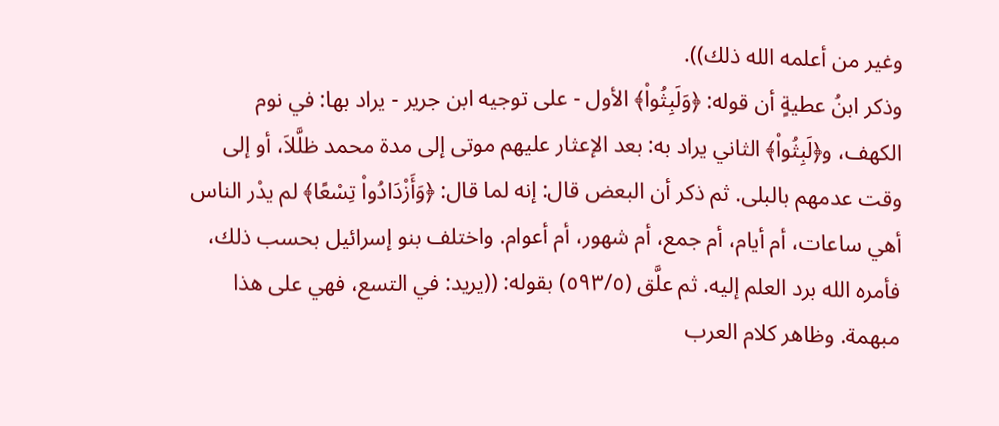وغير من أعلمه الله ذلك)).
وذكر ابنُ عطيةٍ أن قوله: ﴿وَلَبِثُواْ﴾ الأول - على توجيه ابن جرير - يراد بها: في نوم
الكهف، و﴿لَبِثُواْ﴾ الثاني يراد به: بعد الإعثار عليهم موتى إلى مدة محمد ظلَّلاَ، أو إلى
وقت عدمهم بالبلى. ثم ذكر أن البعض قال: إنه لما قال: ﴿وَأَزْدَادُواْ تِسْعًا﴾ لم يدْر الناس
أهي ساعات، أم أيام، أم جمع، أم شهور، أم أعوام. واختلف بنو إسرائيل بحسب ذلك،
فأمره الله برد العلم إليه. ثم علَّق (٥٩٣/٥) بقوله: ((يريد: في التسع، فهي على هذا
مبهمة. وظاهر كلام العرب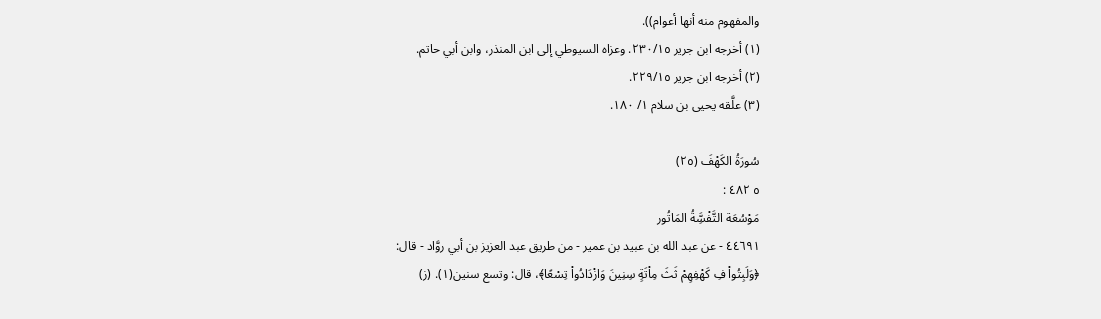والمفهوم منه أنها أعوام)).
(١) أخرجه ابن جرير ٢٣٠/١٥. وعزاه السيوطي إلى ابن المنذر، وابن أبي حاتم.
(٢) أخرجه ابن جرير ٢٢٩/١٥.
(٣) علَّقه يحيى بن سلام ١/ ١٨٠.

سُورَةُ الكَهْفَ (٢٥)
٥ ٤٨٢ :
مَوْسُعَة التَّفْسَِّةُ المَاتُور
٤٤٦٩١ - عن عبد الله بن عبيد بن عمير - من طريق عبد العزيز بن أبي روَّاد - قال:
﴿وَلَبِتُواْ فِ كَهْفِهِمْ ثَثَ مِاْتَةٍ سِنِينَ وَازْدَادُواْ تِسْعًا﴾، قال: وتسع سنين(١). (ز)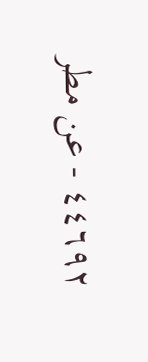٤٤٦٩٢ - عن مطر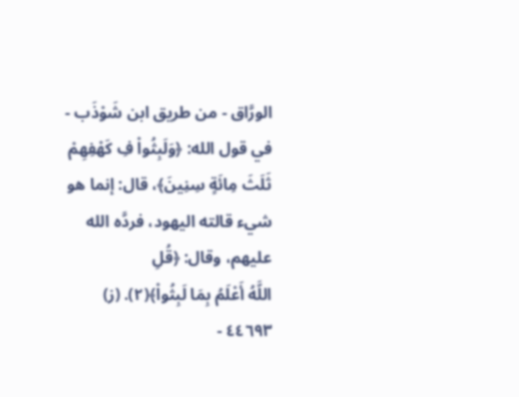الورَّاق - من طريق ابن شَوْذَب - في قول الله: ﴿وَلَبِثُواْ فِ كَهْفِهِمْ
ثَلَثَ مِائَةٍ سِنِينَ﴾، قال: إنما هو شيء قالته اليهود، فردَّه الله عليهم، وقال: ﴿قُلِ
اللَّهُ أَعْلَمُ بِمَا لَبِثُواْ﴾(٢). (ز)
٤٤٦٩٣ -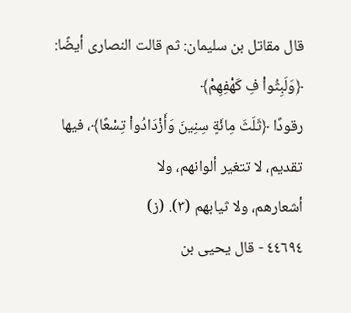قال مقاتل بن سليمان: ثم قالت النصارى أيضًا: ﴿وَلَبِثُواْ فِ كَهْفِهِمْ﴾
رقودًا ﴿ثَلَثَ مِائَةٍ سِنِينَ وَأَزْدَادُواْ تِسْعًا﴾، فيها تقديم، لا تتغير ألوانهم، ولا
أشعارهم، ولا ثيابهم (٣). (ز)
٤٤٦٩٤ - قال يحيى بن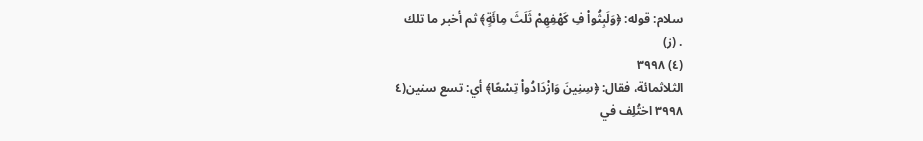سلام: قوله: ﴿وَلَبِثُواْ فِ كَهْفِهِمْ ثَلَثَ مِائَةٍ﴾ ثم أخبر ما تلك
. (ز)
(٤) ٣٩٩٨
الثلاثمائة، فقال: ﴿سِنِينَ وَازْدَادُواْ تِسْعًا﴾ أي: تسع سنين(٤
٣٩٩٨ اختُلِف في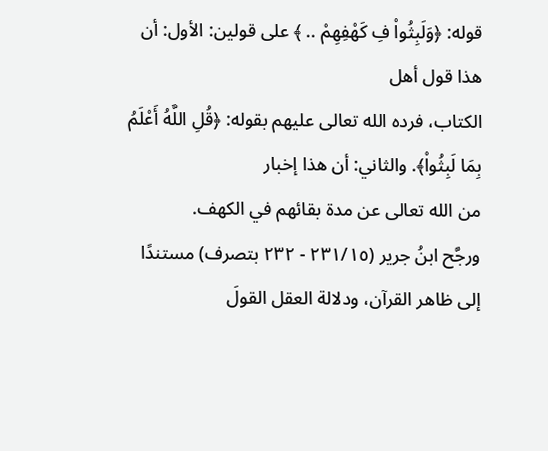قوله: ﴿وَلَبِثُواْ فِ كَهْفِهِمْ .. ﴾ على قولين: الأول: أن هذا قول أهل
الكتاب، فرده الله تعالى عليهم بقوله: ﴿قُلِ اللَّهُ أَعْلَمُ بِمَا لَبِثُواْ﴾. والثاني: أن هذا إخبار
من الله تعالى عن مدة بقائهم في الكهف.
ورجَّح ابنُ جرير (٢٣١/١٥ - ٢٣٢ بتصرف) مستندًا إلى ظاهر القرآن، ودلالة العقل القولَ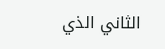الثاني الذي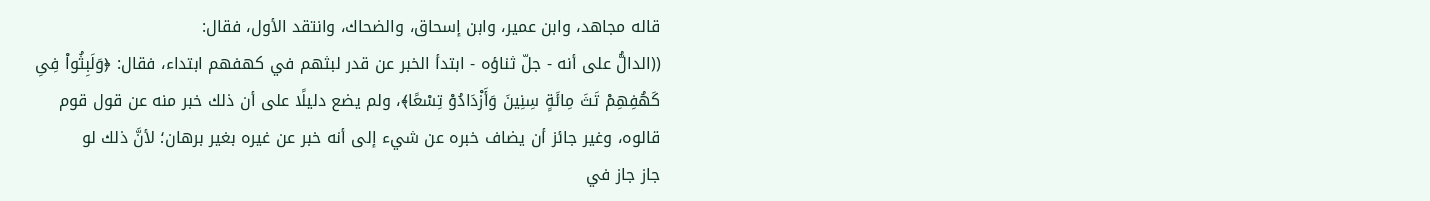قاله مجاهد، وابن عمير، وابن إسحاق، والضحاك، وانتقد الأول، فقال:
((الدالُّ على أنه - جلّ ثناؤه - ابتدأ الخبر عن قدر لبثهم في كهفهم ابتداء، فقال: ﴿وَلَبِثُواْ فِىِ
كَهُفِهِمْ تَثَ مِائَةٍ سِنِينَ وَأَزْدَادُوْ تِسْعًا﴾، ولم يضع دليلًا على أن ذلك خبر منه عن قول قوم
قالوه، وغير جائز أن يضاف خبره عن شيء إلى أنه خبر عن غيره بغير برهان؛ لأنَّ ذلك لو
جاز جاز في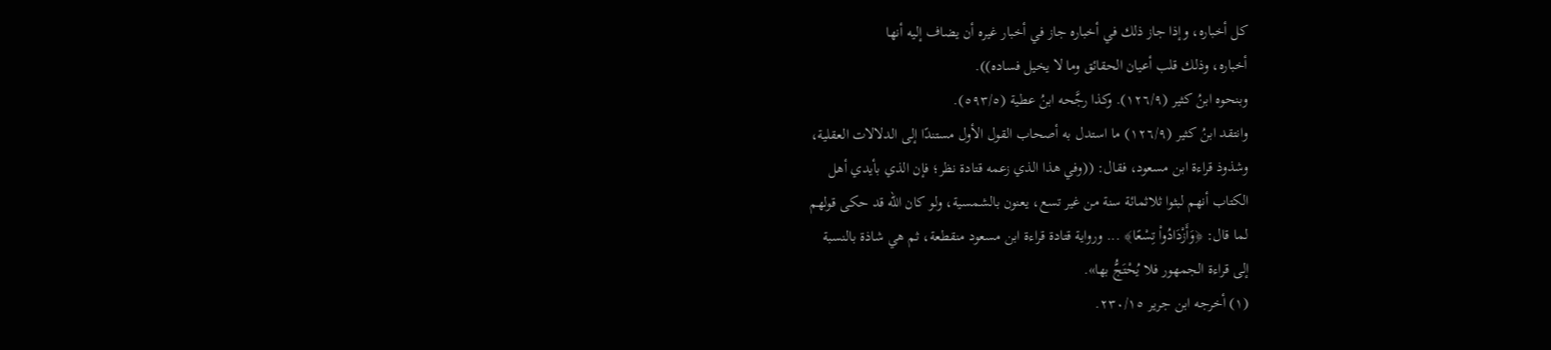كل أخباره، وإذا جاز ذلك في أخباره جاز في أخبار غيره أن يضاف إليه أنها
أخباره، وذلك قلب أعيان الحقائق وما لا يخيل فساده)).
وبنحوه ابنُ كثير (١٢٦/٩). وكذا رجَّحه ابنُ عطية (٥٩٣/٥).
وانتقد ابنُ كثير (١٢٦/٩) ما استدل به أصحاب القول الأول مستندًا إلى الدلالات العقلية،
وشذوذ قراءة ابن مسعود، فقال: ((وفي هذا الذي زعمه قتادة نظر؛ فإن الذي بأيدي أهل
الكتاب أنهم لبثوا ثلاثمائة سنة من غير تسع، يعنون بالشمسية، ولو كان الله قد حكى قولهم
لما قال: ﴿وَأَزْدَادُواْ تِسْعًا﴾ ... ورواية قتادة قراءة ابن مسعود منقطعة، ثم هي شاذة بالنسبة
إلى قراءة الجمهور فلا يُحْتَجُّ بها».
(١) أخرجه ابن جرير ٢٣٠/١٥.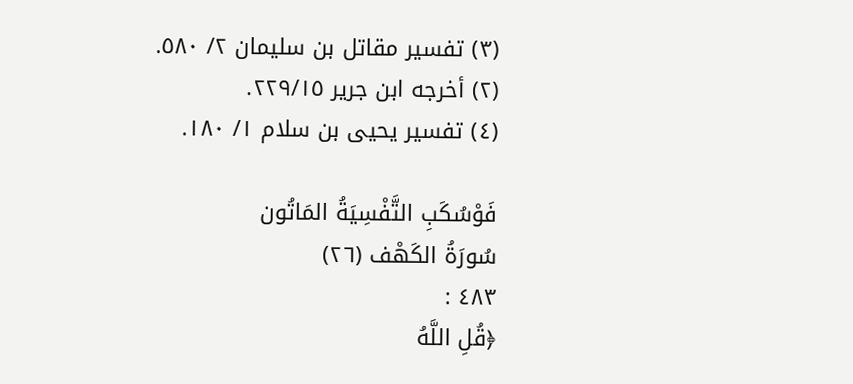(٣) تفسير مقاتل بن سليمان ٢/ ٥٨٠.
(٢) أخرجه ابن جرير ٢٢٩/١٥.
(٤) تفسير يحيى بن سلام ١/ ١٨٠.

فَوْسُكَبِ التَّفْسِيَةُ المَاتُون
سُورَةُ الكَهْف (٢٦)
٤٨٣ :
﴿قُلِ اللَّهُ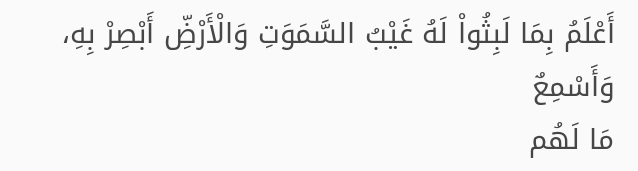أَعْلَمُ بِمَا لَبِثُواْ لَهُ غَيْبُ السَّمَوَتِ وَالْأَرْضِّ أَبْصِرْ بِهِ، وَأَسْمِعٌ
مَا لَهُم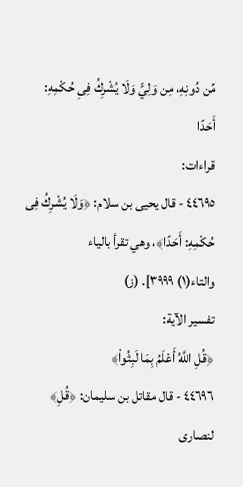مِّن دُونِهِ، مِن وَلِيٍّ وَلَا يُشْرِكُ فِىِ حُكْمِهِ: أَحَدًا
قراءات:
٤٤٦٩٥ - قال يحيى بن سلام: ﴿وَلَا يُشْرِكُ فِى حُكْمِهِ: أَحَدًا﴾، وهي تقرأ بالياء
والتاء(١) ٣٩٩٩]. (ز)
تفسير الآية:
﴿قُلِ اللَّهُ أَعْلَمُ بِمَا لَبِثُواْ﴾
٤٤٦٩٦ - قال مقاتل بن سليمان: ﴿قُلِ﴾ لنصارى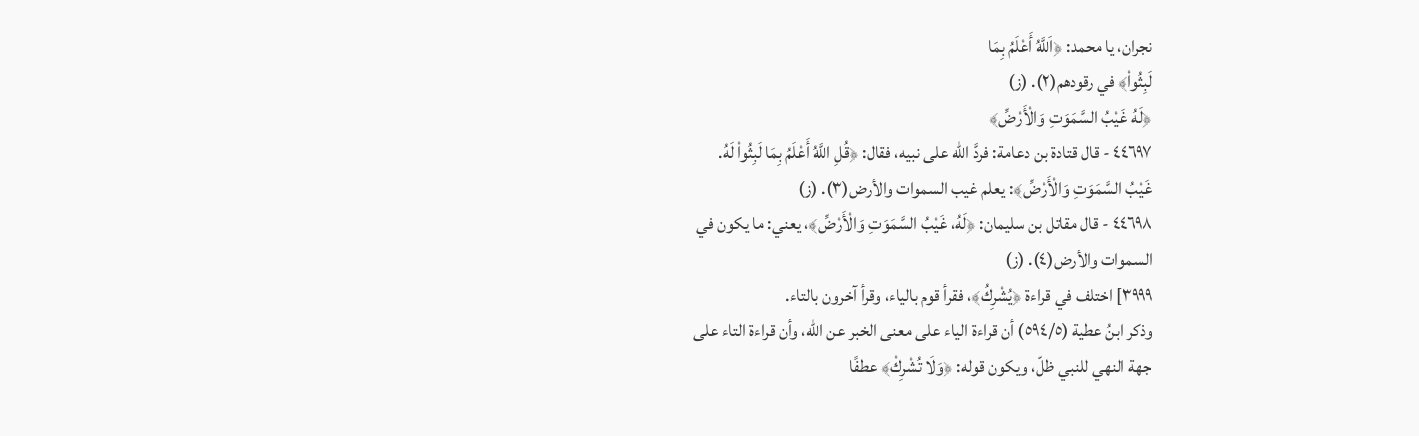نجران، يا محمد: ﴿اَللَّهُ أَعْلَمُ بِمَا
لَبِثُواْ﴾ في رقودهم(٢). (ز)
﴿لَهُ غَيْبُ السَّمَوَتِ وَالْأَرْضِّ﴾
٤٤٦٩٧ - قال قتادة بن دعامة: فردَّ الله على نبيه، فقال: ﴿قُلِ اللَّهُ أَعْلَمُ بِمَا لَبِثُواْ لَهُ.
غَيْبُ السَّمَوَتِ وَالْأَرْضِّ﴾: يعلم غيب السموات والأرض(٣). (ز)
٤٤٦٩٨ - قال مقاتل بن سليمان: ﴿لَهُ، غَيْبُ السَّمَوَتِ وَالْأَرْضِّ﴾، يعني: ما يكون في
السموات والأرض(٤). (ز)
٣٩٩٩] اختلف في قراءة ﴿يُشْرِكُ﴾، فقرأ قوم بالياء، وقرأ آخرون بالتاء.
وذكر ابنُ عطية (٥٩٤/٥) أن قراءة الياء على معنى الخبر عن الله، وأن قراءة التاء على
جهة النهي للنبي ظلّ، ويكون قوله: ﴿وَلَا تُشْرِكْ﴾ عطفًا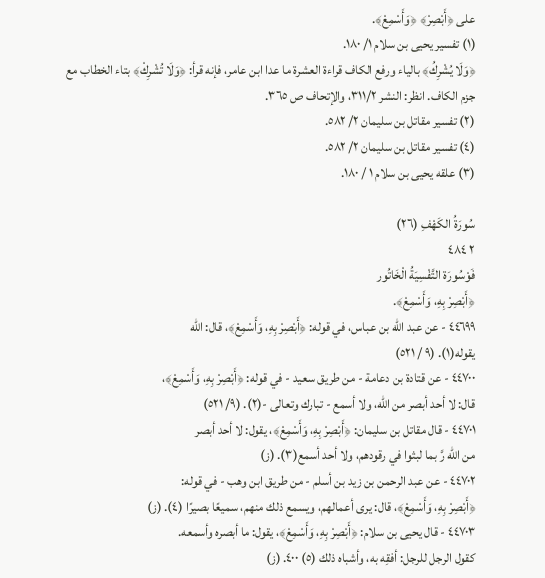على ﴿أَبْصِرْ﴾ ﴿وَأَسْمِعْ﴾.
(١) تفسير يحيى بن سلام ١/ ١٨٠.
﴿وَلَا يُشْرِكُ﴾ بالياء ورفع الكاف قراءة العشرة ما عدا ابن عامر، فإنه قرأ: ﴿وَلَا تُشْرِكْ﴾ بتاء الخطاب مع
جزم الكاف. انظر: النشر ٣١١/٢، والإتحاف ص ٣٦٥.
(٢) تفسير مقاتل بن سليمان ٢/ ٥٨٢.
(٤) تفسير مقاتل بن سليمان ٢/ ٥٨٢.
(٣) علقه يحيى بن سلام ١ / ١٨٠.

سُورَةُ الكَهْفِ (٢٦)
٢ ٤٨٤
فَوْسُورَة التَّفْسِيَةُ الْخَاتُور
﴿أَبْصِرْ بِهِ، وَأَسْمِعْ﴾.
٤٤٦٩٩ - عن عبد الله بن عباس، في قوله: ﴿أَبْصِرْ بِهِ، وَأَسْمِعْ﴾، قال: الله
يقوله(١). (٩ / ٥٢١)
٤٤٧٠٠ - عن قتادة بن دعامة - من طريق سعيد - في قوله: ﴿أَبْصِرْ بِهِ، وَأَسْمِعْ﴾،
قال: لا أحد أبصر من الله، ولا أسمع - تبارك وتعالى -(٢). (٩/ ٥٢١)
٤٤٧٠١ - قال مقاتل بن سليمان: ﴿أَبْصِرْ بِهِ، وَأَسْمِعْ﴾، يقول: لا أحد أبصر
من الله رَّ بما لبثوا في رقودهم، ولا أحد أسمع(٣). (ز)
٤٤٧٠٢ - عن عبد الرحمن بن زيد بن أسلم - من طريق ابن وهب - في قوله:
﴿أَبْصِرْ بِهِ، وَأَسْمِعْ﴾، قال: يرى أعمالهم، ويسمع ذلك منهم، سميعًا بصيرًا (٤). (ز)
٤٤٧٠٣ - قال يحيى بن سلام: ﴿أَبْصِرْ بِهِ، وَأَسْمِعْ﴾، يقول: ما أبصره وأسمعه.
كقول الرجل للرجل: أفقِه به، وأشباه ذلك (٥) ٤٠٠. (ز)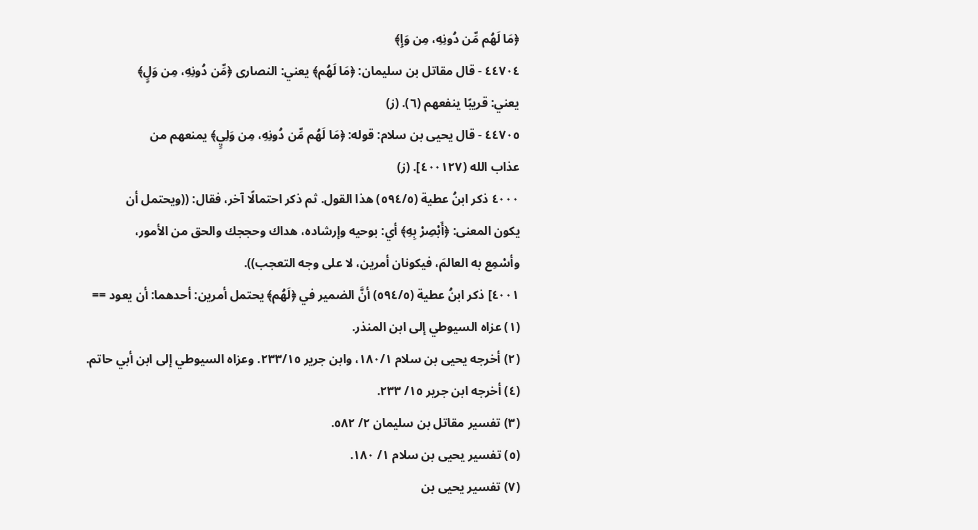﴿مَا لَهُم مِّن دُونِهِ، مِن وَإِ﴾
٤٤٧٠٤ - قال مقاتل بن سليمان: ﴿مَا لَهُم﴾ يعني: النصارى ﴿مِّن دُونِهِ، مِن وَلٍِ﴾
يعني: قريبًا ينفعهم (٦). (ز)
٤٤٧٠٥ - قال يحيى بن سلام: قوله: ﴿مَا لَهُم مِّن دُونِهِ، مِن وَلِيٍ﴾ يمنعهم من
عذاب الله (٤٠٠١٢٧]. (ز)
٤٠٠٠ ذكر ابنُ عطية (٥٩٤/٥) هذا القول. ثم ذكر احتمالًا آخر، فقال: ((ويحتمل أن
يكون المعنى: ﴿أَبْصِرْ بِهِ﴾ أي: بوحيه وإرشاده، هداك وحججك والحق من الأمور،
وأسْمِع به العالمَ، فيكونان أمرين، لا على وجه التعجب)).
٤٠٠١] ذكر ابنُ عطية (٥٩٤/٥) أنَّ الضمير في ﴿لَهُم﴾ يحتمل أمرين: أحدهما: أن يعود ==
(١) عزاه السيوطي إلى ابن المنذر.
(٢) أخرجه يحيى بن سلام ١٨٠/١، وابن جرير ٢٣٣/١٥. وعزاه السيوطي إلى ابن أبي حاتم.
(٤) أخرجه ابن جرير ١٥/ ٢٣٣.
(٣) تفسير مقاتل بن سليمان ٢/ ٥٨٢.
(٥) تفسير يحيى بن سلام ١/ ١٨٠.
(٧) تفسير يحيى بن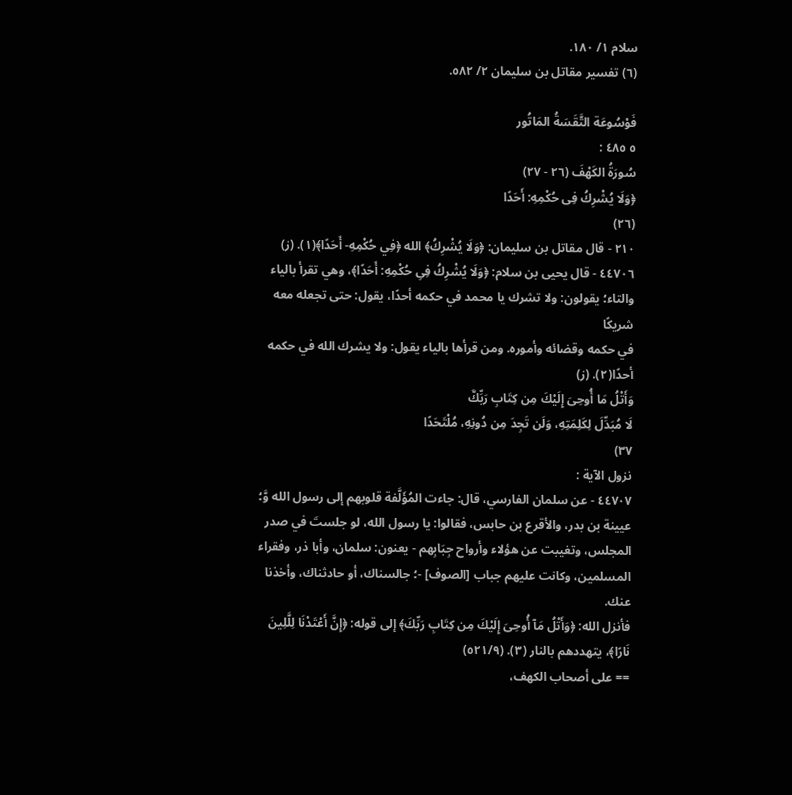سلام ١/ ١٨٠.
(٦) تفسير مقاتل بن سليمان ٢/ ٥٨٢.

فَوْسُوعَة التَّقَسَةُ المَاتُور
٥ ٤٨٥ :
سُورَةُ الكَهْفَ (٢٦ - ٢٧)
﴿وَلَا يُشْرِكُ فِى حُكْمِهِ: أَحَدًا
(٢٦)
٢١٠ - قال مقاتل بن سليمان: ﴿وَلَا يُشْرِكُ﴾ الله ﴿فِي حُكْمِهِ- أَحَدًا﴾(١). (ز)
٤٤٧٠٦ - قال يحيى بن سلام: ﴿وَلَا يُشْرِكُ فِىِ حُكْمِهِ: أَحَدًا﴾، وهي تقرأ بالياء
والتاء؛ يقولون: ولا تشرك يا محمد في حكمه أحدًا، يقول: حتى تجعله معه شريكًا
في حكمه وقضائه وأموره. ومن قرأها بالياء يقول: ولا يشرك الله في حكمه
أحدًا(٢). (ز)
وَأَتْلُ مَا أُوحِىَ إِلَيْكَ مِن كِتَابِ رَبِّكَّ
لَا مُبَدِّلَ لِكَلِمَتِهِ، وَلَن تَجِدَ مِن دُونِهِ، مُلْتَحَدًا
٣٧)
نزول الآية :
٤٤٧٠٧ - عن سلمان الفارسي، قال: جاءت المُؤَلَّفة قلوبهم إلى رسول الله وَّ؛
عيينة بن بدر، والأقرع بن حابس، فقالوا: يا رسول الله، لو جلستَ في صدر
المجلس، وتغيبت عن هؤلاء وأرواح جِبَابِهم - يعنون: سلمان، وأبا ذر، وفقراء
المسلمين، وكانت عليهم جباب [الصوف] -؛ جالسناك، أو حادثناك، وأخذنا عنك.
فأنزل الله: ﴿وَأَتْلُ مَآ أُوحِىَ إِلَيْكَ مِن كِتَابِ رَبِّكَ﴾ إلى قوله: ﴿إِنَّ أَعْتَدْنَا لِلَّلِينَ
نَارًا﴾، يتهددهم بالنار (٣). (٥٢١/٩)
== على أصحاب الكهف،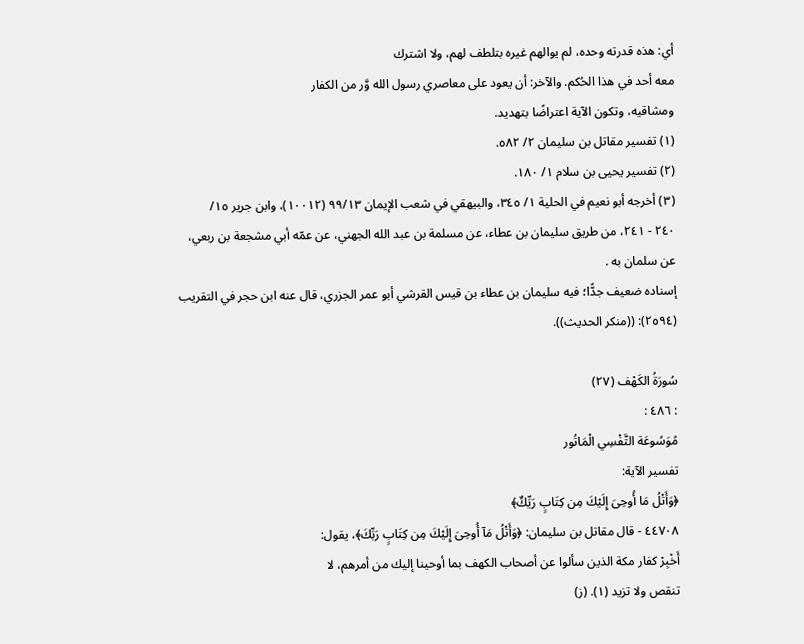أي: هذه قدرته وحده، لم يوالهم غيره بتلطف لهم، ولا اشترك
معه أحد في هذا الحُكم. والآخر: أن يعود على معاصري رسول الله وَّر من الكفار
ومشاقيه، وتكون الآية اعتراضًا بتهديد.
(١) تفسير مقاتل بن سليمان ٢/ ٥٨٢.
(٢) تفسير يحيى بن سلام ١/ ١٨٠.
(٣) أخرجه أبو نعيم في الحلية ١/ ٣٤٥، والبيهقي في شعب الإيمان ٩٩/١٣ (١٠٠١٢)، وابن جرير ١٥/
٢٤٠ - ٢٤١، من طريق سليمان بن عطاء، عن مسلمة بن عبد الله الجهني، عن عمّه أبي مشجعة بن ربعي،
عن سلمان به .
إسناده ضعيف جدًّا؛ فيه سليمان بن عطاء بن قيس القرشي أبو عمر الجزري، قال عنه ابن حجر في التقريب
(٢٥٩٤): ((منكر الحديث)).

سُورَةُ الكَهْف (٢٧)
: ٤٨٦ :
مُوَسُوعَة التَّفْسِي الْمَاتُور
تفسير الآية:
﴿وَأَتْلُ مَا أُوحِىَ إِلَيْكَ مِن كِتَابٍ رَيِّكٌ﴾
٤٤٧٠٨ - قال مقاتل بن سليمان: ﴿وَأَتْلُ مَآ أُوحِىَ إِلَيْكَ مِن كِتَابٍ رَبِّكَ﴾، يقول:
أَخْبِرْ كفار مكة الذين سألوا عن أصحاب الكهف بما أوحينا إليك من أمرهم، لا
تنقص ولا تزيد (١). (ز)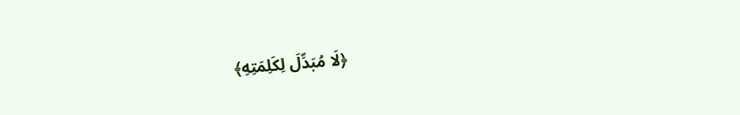﴿لَا مُبَدِّلَ لِكَلِمَتِهِ﴾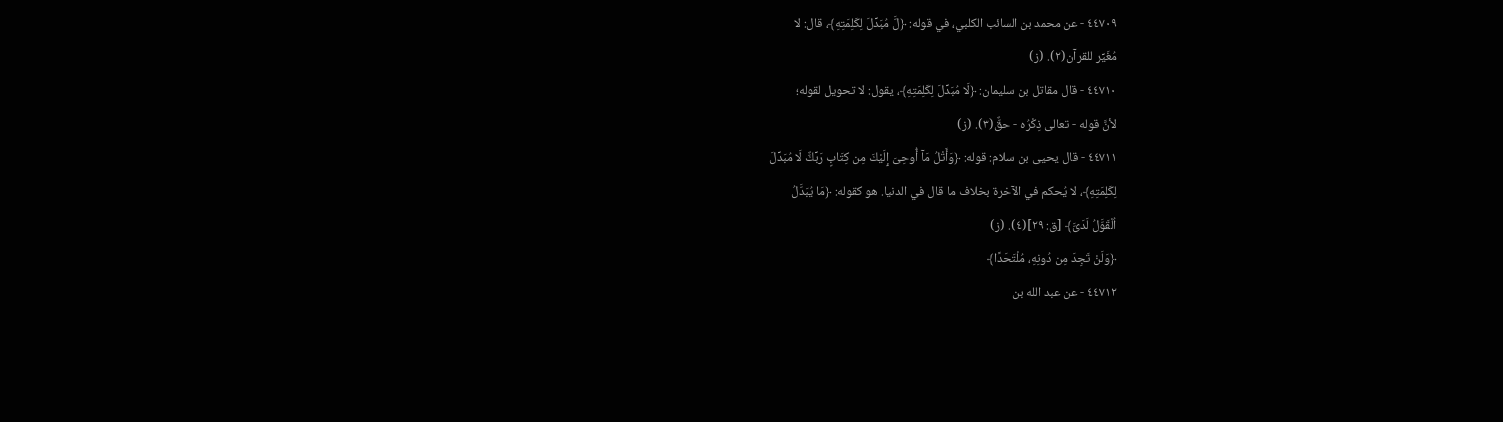٤٤٧٠٩ - عن محمد بن السائب الكلبي، في قوله: ﴿لَّ مُبَدِّلَ لِكَلِمَتِهِ﴾، قال: لا
مُغَيِّر للقرآن(٢). (ز)
٤٤٧١٠ - قال مقاتل بن سليمان: ﴿لَا مُبَدِّلَ لِكَلِمَتِهِ﴾، يقول: لا تحويل لقوله؛
لأنَّ قوله - تعالى ذِكْرُه - حقٌّ(٣). (ز)
٤٤٧١١ - قال يحيى بن سلام: قوله: ﴿وَأَتْلُ مَآ أُوحِىَ إِلَيْكَ مِن كِتَابٍ رَبِّكٌّ لَا مُبَدِّلَ
لِكَلِمَتِهِ﴾، لا يُحكم في الآخرة بخلاف ما قال في الدنيا. هو كقوله: ﴿مَا يُبَدَّلُ
اُلْقَوَّلُ لَدَىَّ﴾ [ق: ٢٩](٤). (ز)
﴿وَلَنْ تَجِدَ مِن دُونِهِ، مُلْتَحَدًا﴾
٤٤٧١٢ - عن عبد الله بن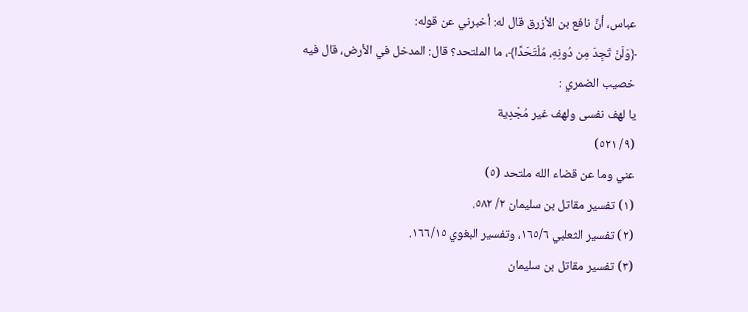عباس، أنَّ نافع بن الأزرق قال له: أخبرني عن قوله:
﴿وَلَنْ تَجِدَ مِن دُونِهِ، مُلْتَحَدًا﴾، ما الملتحد؟ قال: المدخل في الأرض، قال فيه
خصيب الضمري :
يا لهف نفسى ولهف غير مُجْدِية
(٩/ ٥٢١)
عني وما عن قضاء الله ملتحد (٥)
(١) تفسير مقاتل بن سليمان ٢/ ٥٨٢.
(٢) تفسير الثعلبي ١٦٥/٦، وتفسير البغوي ١٦٦/١٥.
(٣) تفسير مقاتل بن سليمان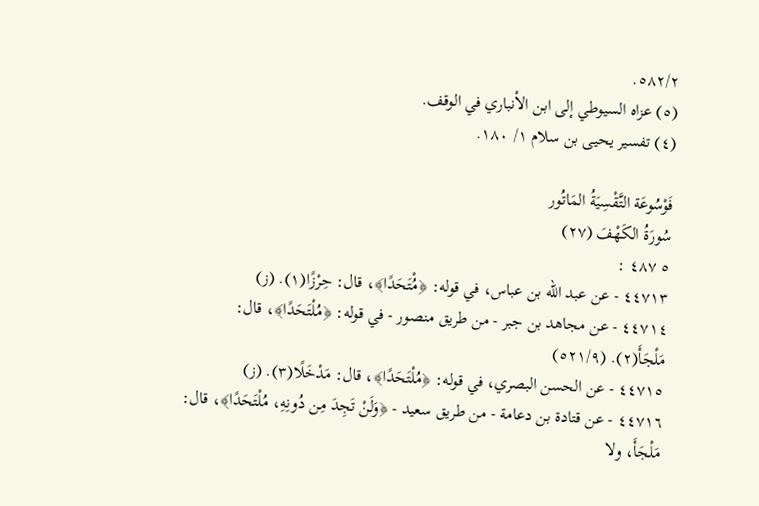٥٨٢/٢.
(٥) عزاه السيوطي إلى ابن الأنباري في الوقف.
(٤) تفسير يحيى بن سلام ١/ ١٨٠.

فَوْسُوعَة التَّقْسِيَةُ المَاتُور
سُورَةُ الكَهْفَ (٢٧)
٥ ٤٨٧ :
٤٤٧١٣ - عن عبد الله بن عباس، في قوله: ﴿مُْتَحَدًا﴾، قال: حِرْزًا(١). (ز)
٤٤٧١٤ - عن مجاهد بن جبر - من طريق منصور - في قوله: ﴿مُلْتَحَدًا﴾، قال:
مَلْجَأَ(٢). (٥٢١/٩)
٤٤٧١٥ - عن الحسن البصري، في قوله: ﴿مُلْتَحَدًا﴾، قال: مَدْخَلًا(٣). (ز)
٤٤٧١٦ - عن قتادة بن دعامة - من طريق سعيد - ﴿وَلَنْ تَجِدَ مِن دُونِهِ، مُلْتَحَدًا﴾، قال:
مَلْجَأَ، ولا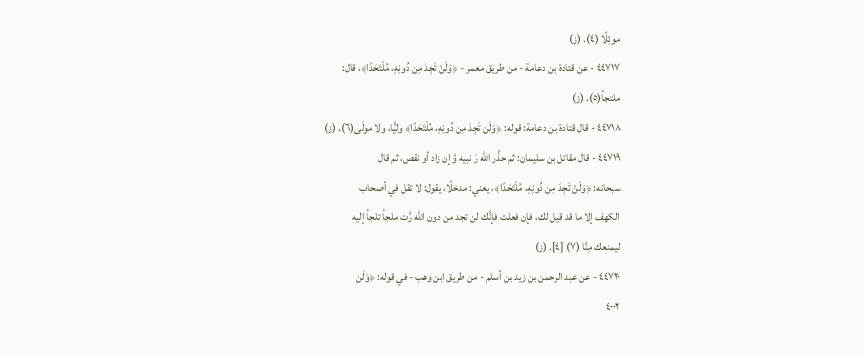موئِلًا (٤). (ز)
٤٤٧١٧ - عن قتادة بن دعامة - من طريق معمر - ﴿وَلَنْ تَجِدَ مِن دُونِهِ، مُلْتَحَدًا﴾، قال:
ملتجأ(٥). (ز)
٤٤٧١٨ - قال قتادة بن دعامة: قوله: ﴿وَلَن تَجِدَ مِن دُونِهِ، مُلْتَحَدًا﴾ وليًّا، ولا مولَى(٦). (ز)
٤٤٧١٩ - قال مقاتل بن سليمان: ثم حذَّر الله رَ نبيه وَّ إن زاد أو نقص، ثم قال
سبحانه: ﴿وَلَنْ تَجِدَ مِن دُونِهِ، مُلْتَحَدًا﴾، يعني: مدخلًا، يقول: لا تقل في أصحاب
الكهف إلا ما قد قيل لك، فإن فعلت فإنَّك لن تجد من دون الله رَّت ملجأ تلجأ إليه
ليمنعك مِنَّا (٧) [٤]. (ز)
٤٤٧٢٠ - عن عبد الرحمن بن زيد بن أسلم - من طريق ابن وهب - في قوله: ﴿وَلَن
٤٠٠٢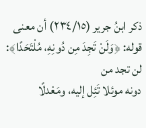ذكر ابنُ جرير (٢٣٤/١٥) أن معنى قوله: ﴿وَلَنْ تَجِدَ مِن دُونِهِ، مُلْتَحَدًا﴾: لن تجد من
دونه موئلا تَئِل إليه، ومَعْدلًا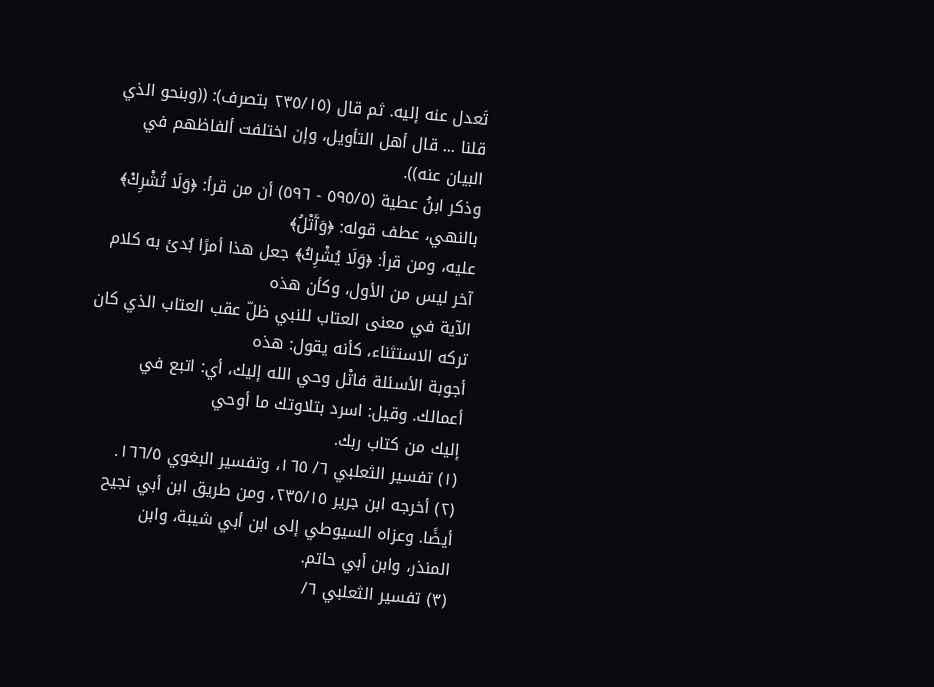تَعدل عنه إليه. ثم قال (٢٣٥/١٥ بتصرف): ((وبنحو الذي
قلنا ... قال أهل التأويل، وإن اختلفت ألفاظهم في البيان عنه)).
وذكر ابنُ عطية (٥٩٥/٥ - ٥٩٦) أن من قرأ: ﴿وَلَا تُشْرِكْ﴾ بالنهي، عطف قوله: ﴿وَآَتْلُ﴾
عليه، ومن قرأ: ﴿وَلَا يُشْرِكُ﴾ جعل هذا أمرًا بُدئ به كلام آخر ليس من الأول، وكأن هذه
الآية في معنى العتاب للنبي ظلّ عقب العتاب الذي كان تركه الاستثناء، كأنه يقول: هذه
أجوبة الأسئلة فاتْل وحي الله إليك، أي: اتبع في أعمالك. وقيل: اسرد بتلاوتك ما أوحي
إليك من كتاب ربك.
(١) تفسير الثعلبي ٦/ ١٦٥، وتفسير البغوي ١٦٦/٥.
(٢) أخرجه ابن جرير ٢٣٥/١٥، ومن طريق ابن أبي نجيح أيضًا. وعزاه السيوطي إلى ابن أبي شيبة، وابن
المنذر، وابن أبي حاتم.
(٣) تفسير الثعلبي ٦/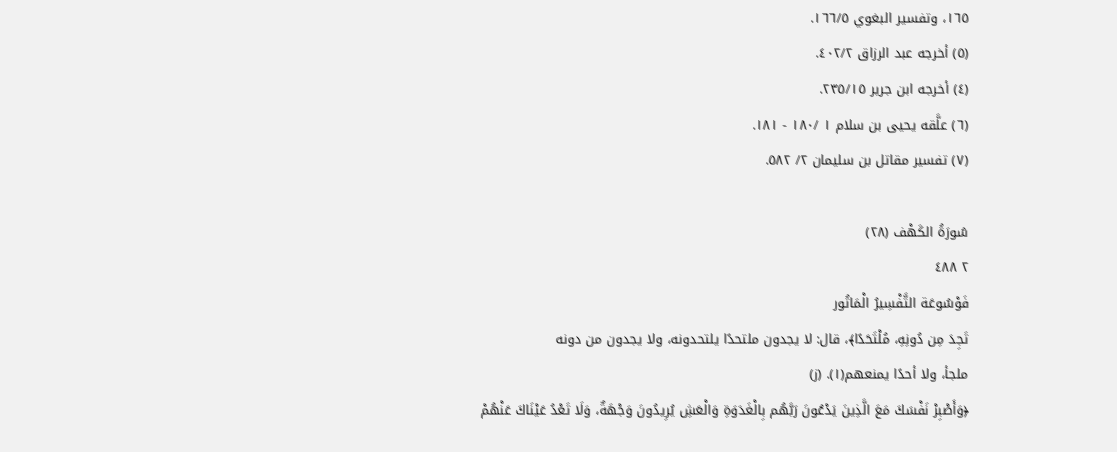١٦٥، وتفسير البغوي ١٦٦/٥.
(٥) أخرجه عبد الرزاق ٤٠٢/٢.
(٤) أخرجه ابن جرير ٢٣٥/١٥.
(٦) علَّقه يحيى بن سلام ١ /١٨٠ - ١٨١.
(٧) تفسير مقاتل بن سليمان ٢/ ٥٨٢.

سُورَةُ الكَهْف (٢٨)
٢ ٤٨٨
فَوْسُوعَة التَّفْسِيرُ الْمَاتُور
تَجِدَ مِن دُونِهِ، مُلْتَحَدًا﴾، قال: لا يجدون ملتحدًا يلتحدونه، ولا يجدون من دونه
ملجأ، ولا أحدًا يمنعهم(١). (ز)
﴿وَأَصْبِرْ نَفْسَكَ مَعَ الَّذِينَ يَدْعُونَ رَبَّهُم بِالْغَدَوَةِ وَالْعَشِ يُرِيدُونَ وَجْهَةٌ، وَلَا تَعْدُ عَيْنَاكَ عَنْهُمْ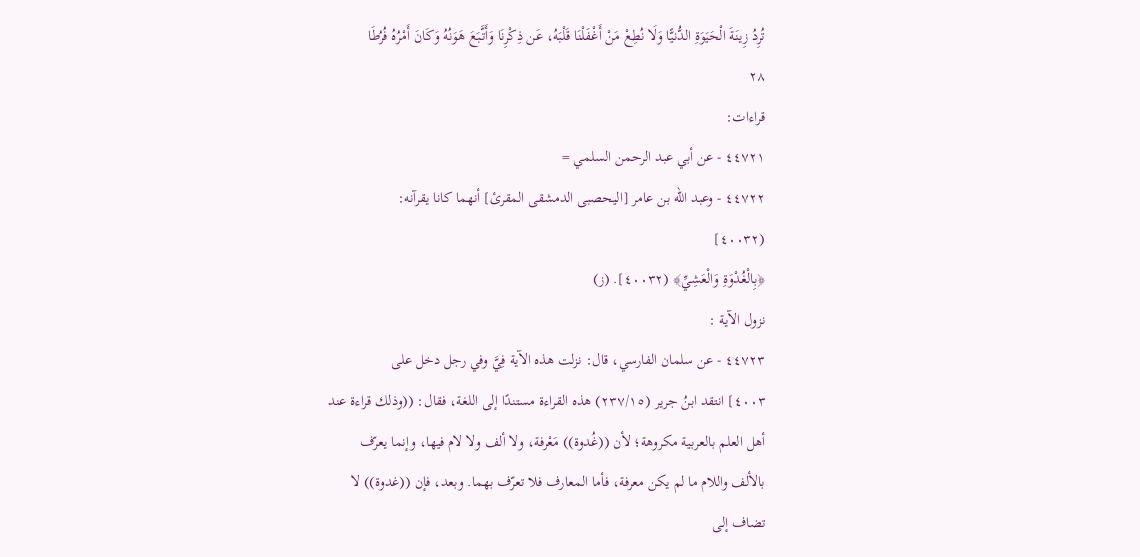تُرِدُ زِينَةَ الْحَيَوَةِ الدُّنيًّا وَلَا نُطِعْ مَنْ أَغْفَلْنَا قَلْبَهُ، عَن ذِكْرِنَا وَأَتَّبَعَ هَوَنُهُ وَكَانَ أَمْرُهُ فُرُطَا
٢٨
قراءات:
٤٤٧٢١ - عن أبي عبد الرحمن السلمي =
٤٤٧٢٢ - وعبد الله بن عامر [اليحصبى الدمشقى المقرئ] أنهما كانا يقرآنه:
(٤٠٠٣٢]
﴿بِالْغُدْوَةِ وَالْعَشِيِّ﴾ (٤٠٠٣٢]. (ز)
نزول الآية :
٤٤٧٢٣ - عن سلمان الفارسي، قال: نزلت هذه الآية فِيَّ وفي رجل دخل على
٤٠٠٣] انتقد ابنُ جرير (٢٣٧/١٥) هذه القراءة مستندًا إلى اللغة، فقال: ((وذلك قراءة عند
أهل العلم بالعربية مكروهة؛ لأن ((غُدوة)) مَعْرفة، ولا ألف ولا لام فيها، وإنما يعرّف
بالألف واللام ما لم يكن معرفة، فأما المعارف فلا تعرّف بهما. وبعد، فإن ((غدوة)) لا
تضاف إلى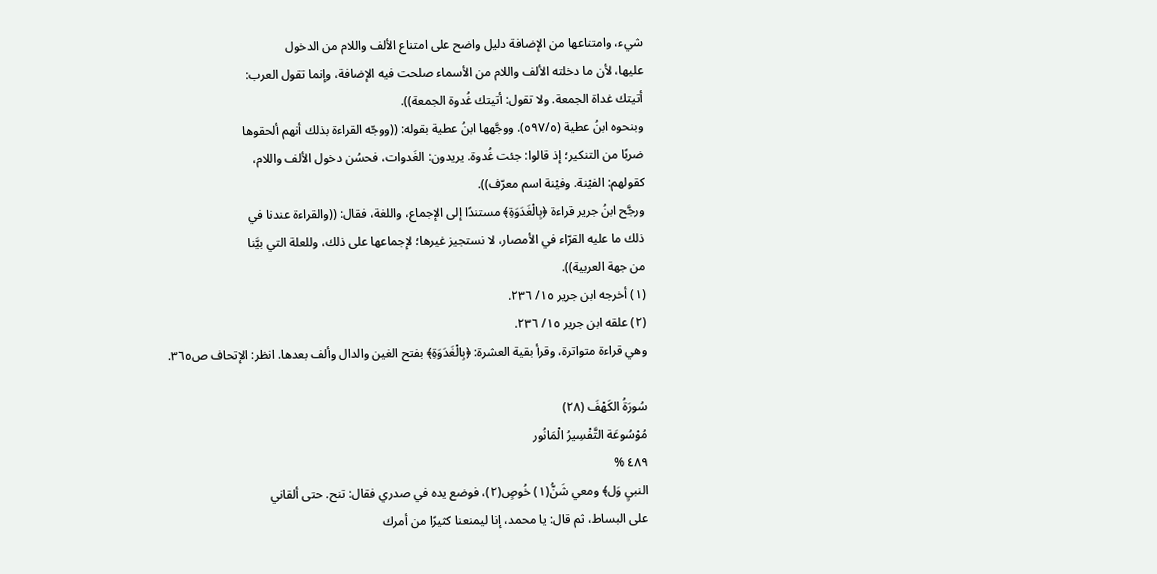شيء، وامتناعها من الإضافة دليل واضح على امتناع الألف واللام من الدخول
عليها، لأن ما دخلته الألف واللام من الأسماء صلحت فيه الإضافة، وإنما تقول العرب:
أتيتك غداة الجمعة. ولا تقول: أتيتك غُدوة الجمعة)).
وبنحوه ابنُ عطية (٥٩٧/٥). ووجَّهها ابنُ عطية بقوله: ((ووجّه القراءة بذلك أنهم ألحقوها
ضربًا من التنكير؛ إذ قالوا: جئت غُدوة. يريدون: الغَدوات، فحسُن دخول الألف واللام،
كقولهم: الفيْنة. وفيْنة اسم معرّف)).
ورجَّح ابنُ جرير قراءة ﴿بِالْغَدَوَةِ﴾ مستندًا إلى الإجماع، واللغة، فقال: ((والقراءة عندنا في
ذلك ما عليه القرّاء في الأمصار، لا نستجيز غيرها؛ لإجماعها على ذلك، وللعلة التي بيَّنا
من جهة العربية)).
(١) أخرجه ابن جرير ١٥/ ٢٣٦.
(٢) علقه ابن جرير ١٥/ ٢٣٦.
وهي قراءة متواترة، وقرأ بقية العشرة: ﴿بِالْغَدَوَةِ﴾ بفتح الغين والدال وألف بعدها. انظر: الإتحاف ص٣٦٥.

سُورَةُ الكَهْفَ (٢٨)
مُوْسُوعَة التَّفْسِيرُ الْمَانُور
٤٨٩ %
النبيِ وَل﴾ ومعي شَنُّ(١) خُوصٍ(٢)، فوضع يده في صدري فقال: تنح. حتى ألقاني
على البساط، ثم قال: يا محمد، إنا ليمنعنا كثيرًا من أمرك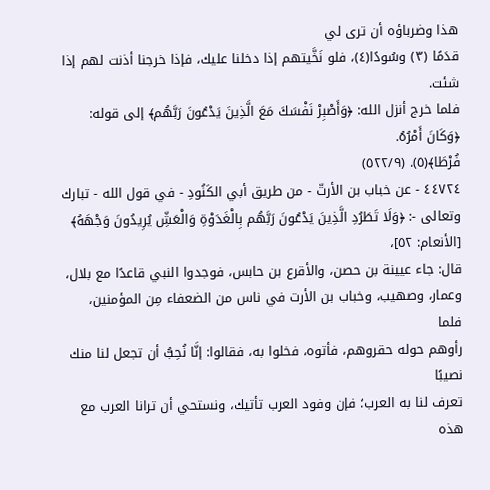هذا وضرباؤه أن ترى لي
قدَمًا (٣) وسُودًا(٤)، فلو نَخَّيتهم إذا دخلنا عليك، فإذا خرجنا أذنت لهم إذا شئت.
فلما خرج أنزل الله: ﴿وَأَصْبِرْ نَفْسَكَ مَعَ الَّذِينَ يَدْعُونَ رَبَّهُم﴾ إلى قوله: ﴿وَكَانَ أَمْرُهُ.
فُرْطَا﴾(٥). (٥٢٢/٩)
٤٤٧٢٤ - عن خباب بن الأرتّ - من طريق أبي الكَنُودِ - في قول الله - تبارك
وتعالى -: ﴿وَلَا تَطَرُدِ الَّذِينَ يَدْعُونَ رَبَّهُم بِالْغَدَوْةِ وَالْعَشِّ يُرِيدُونَ وَجْهَهُ﴾ [الأنعام: ٥٢]،
قال: جاء عيينة بن حصن، والأقرع بن حابس، فوجدوا النبي قاعدًا مع بلال،
وعمار، وصهيب، وخباب بن الأرت في ناس من الضعفاء مِن المؤمنين، فلما
رأوهم حوله حقروهم، فأتوه، فخلوا به، فقالوا: إنَّا نُحِبُّ أن تجعل لنا منك نصيبًا
تعرف لنا به العرب؛ فإن وفود العرب تأتيك، ونستحي أن ترانا العرب مع هذه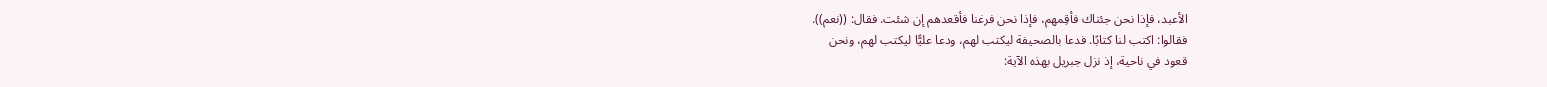الأعبد، فإذا نحن جئناك فأقِمهم، فإذا نحن فرغنا فأقعدهم إن شئت. فقال: ((نعم)).
فقالوا: اكتب لنا كتابًا. فدعا بالصحيفة ليكتب لهم، ودعا عليًّا ليكتب لهم، ونحن
قعود في ناحية، إذ نزل جبريل بهذه الآية: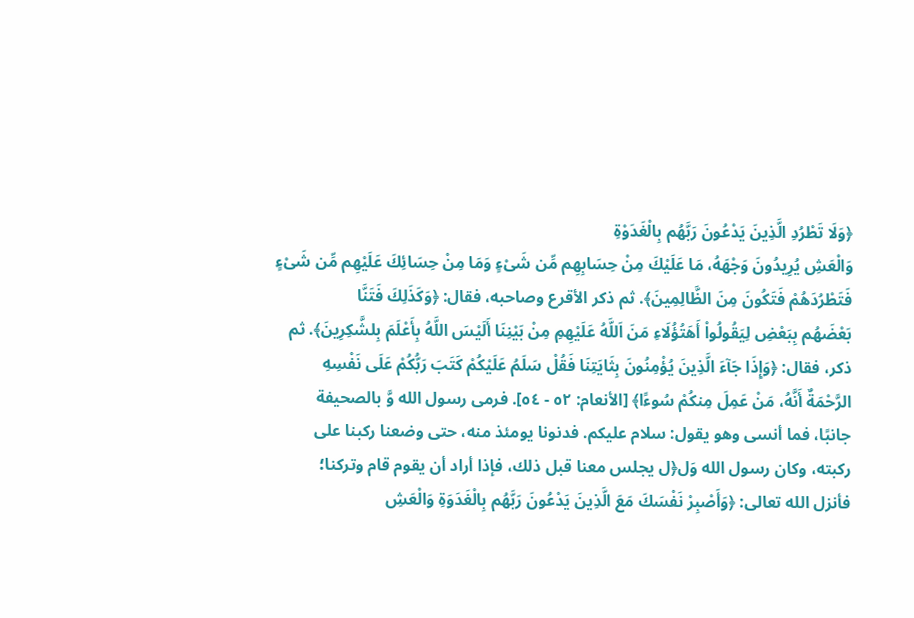﴿وَلَا تَطْرُدِ الَّذِينَ يَدْعُونَ رَبَّهُم بِالْغَدَوْةِ
وَالْعَشِ يُرِيدُونَ وَجْهَهُ، مَا عَلَيْكَ مِنْ حِسَابِهِم مِّن شَىْءٍ وَمَا مِنْ حِسَائِكَ عَلَيْهِم مِّن شَىْءٍ
فَتَطْرُدَهُمْ فَتَكُونَ مِنَ الظَّالِمِينَ﴾. ثم ذكر الأقرع وصاحبه، فقال: ﴿وَكَذَلِكَ فَتَنَّا
بَعْضَهُم بِبَعْضِ لِيَقُولُواْ أَهَتُؤُلَاءِ مَنَ اَللَّهُ عَلَيْهِمِ مِنْ بَيْنِنَا أَلَيْسَ اللَّهُ بِأَعْلَمَ بِلشَّكِرِينَ﴾. ثم
ذكر، فقال: ﴿وَإِذَا جَآءَ الَّذِينَ يُؤْمِنُونَ بِثَايَتِنَا فَقُلْ سَلَمُ عَلَيْكُمْ كَتَبَ رَبُّكُمْ عَلَى نَفْسِهِ
الرَّحْمَةٌ أَنَّهُ، مَنْ عَمِلَ مِنكُمْ سُوءًا﴾ [الأنعام: ٥٢ - ٥٤]. فرمى رسول الله وَّ بالصحيفة
جانبًا، فما أنسى وهو يقول: سلام عليكم. فدنونا يومئذ منه، حتى وضعنا ركبنا على
ركبته، وكان رسول الله وَل﴿ل يجلس معنا قبل ذلك، فإذا أراد أن يقوم قام وتركنا؛
فأنزل الله تعالى: ﴿وَأَصْبِرْ نَفْسَكَ مَعَ الَّذِينَ يَدْعُونَ رَبَّهُم بِالْغَدَوَةِ وَالْعَشِ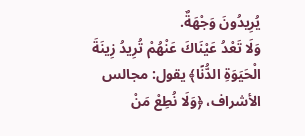يُرِيدُونَ وَجْهَةٌ.
وَلَا تَعْدُ عَيْنَاكَ عَنْهُمْ تُرِيدُ زِينَةَ الْحَيَوَةِ الدُّنًا﴾ يقول: مجالس الأشراف، ﴿وَلَا نُطِعْ مَنْ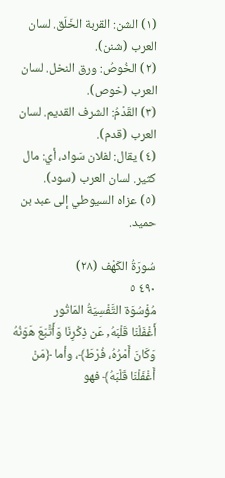(١) الشن: القربة الخَلَق. لسان العرب (شنن).
(٢) الخُوصُ: ورق النخل. لسان العرب (خوص).
(٣) القَدْمُ: الشرف القديم. لسان العرب (قدم).
(٤) يقال: لفلان سَواد، أي: مال كثير. لسان العرب (سود).
(٥) عزاه السيوطي إلى عبد بن حميد.

سُورَةُ الكَهْف (٢٨)
٤٩٠ ٥
مُؤْسُوَة التَّفْسِيَةُ المَاتُور
أَغْفَلْنَا قَلْبَهُ, عَن ذِكْرِنَا وَأَتَّبَعَ هَوَنُهُ وَكَانَ أَمْرُهُ، فُرْطَ﴾، وأما ﴿مَنْ أَغْفَلْنَا قَلْبَهُ﴾ فهو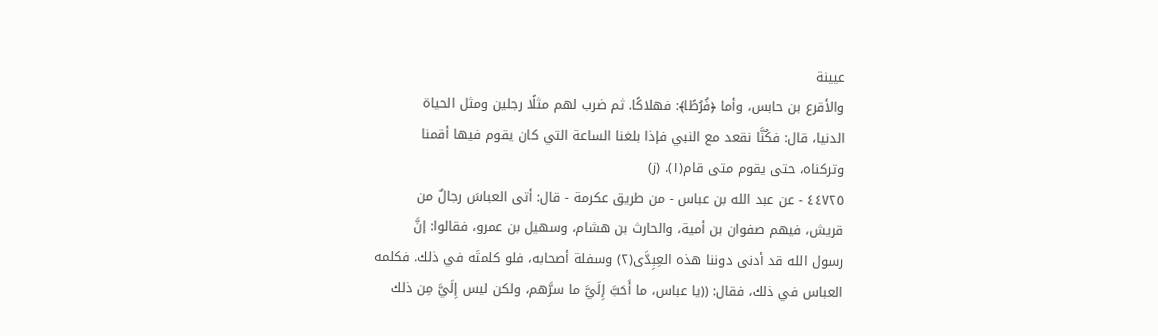عيينة
والأقرع بن حابس، وأما ﴿فُرُطًا﴾: فهلاكًا. ثم ضرب لهم مثلًا رجلين ومثل الحياة
الدنيا، قال: فكُنَّا نقعد مع النبي فإذا بلغنا الساعة التي كان يقوم فيها أقمنا
وتركناه، حتى يقوم متى قام(١). (ز)
٤٤٧٢٥ - عن عبد الله بن عباس - من طريق عكرمة - قال: أتى العباسَ رجالٌ من
قريش، فيهم صفوان بن أمية، والحارث بن هشام، وسهيل بن عمرو، فقالوا: إنَّ
رسول الله قد أدنى دوننا هذه العِبِدَّى(٢) وسفلة أصحابه، فلو كلمتَه في ذلك. فكلمه
العباس في ذلك، فقال: ((يا عباس، ما أَحَبَّ إِلَيَّ ما سرَّهم، ولكن ليس إِلَيَّ مِن ذلك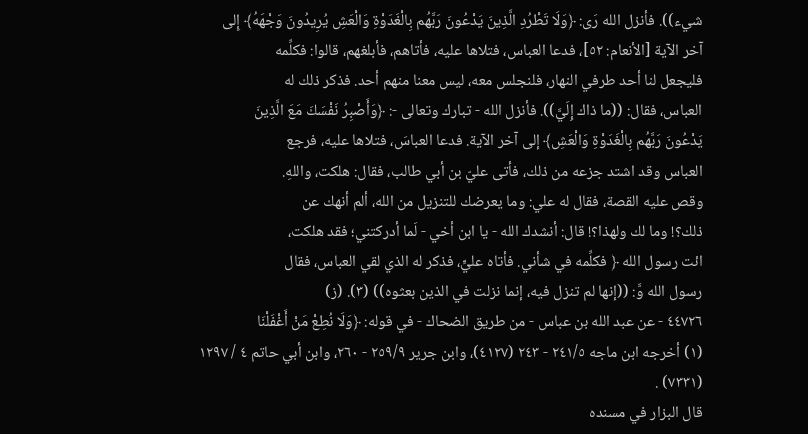شيء)). فأنزل الله رَى: ﴿وَلَا تَطْرُدِ الَّذِينَ يَدْعُونَ رَبَّهُم بِالْغَدَوْةِ وَالْعَشِ يُرِيدُونَ وَجْهَهُ﴾ إِلى
آخر الآية [الأنعام: ٥٢]، فدعا العباس، فتلاها عليه، فأتاهم، فأبلغهم، قالوا: فكلِّمه
فليجعل لنا أحد طرفي النهار، فلنجلس معه، ليس معنا منهم أحد. فذكر ذلك له
العباس، فقال: ((ما ذاك إِلَيَّ)). فأنزل الله - تبارك وتعالى -: ﴿وَأَصْبِرُ نَفْسَكَ مَعَ الَّذِينَ
يَدْعُونَ رَبَّهُم بِالْغَدَوْةِ وَالْعَشِ﴾ إلى آخر الآية. فدعا العباسَ، فتلاها عليه، فرجع
العباس وقد اشتد جزعه من ذلك، فأتى عليّ بن أبي طالب، فقال: هلكت، واللهِ.
وقص عليه القصة، فقال له علي: وما يعرضك للتنزيل من الله، ألم أنهك عن
ذلك؟! وما لك ولهذا؟! قال: أنشدك الله - يا ابن أخي - لَما أدركتني؛ فقد هلكت،
ائت رسول الله ﴿ فكلِّمه في شأني. فأتاه عليٍّ، فذكر له الذي لقي العباس، فقال
رسول الله وَّ: ((إنها لم تنزل فيه، إنما نزلت في الذين بعثوه)) (٣). (ز)
٤٤٧٢٦ - عن عبد الله بن عباس - من طريق الضحاك - في قوله: ﴿وَلَا نُطِعْ مَنْ أَغْفَلْنَا
(١) أخرجه ابن ماجه ٢٤١/٥ - ٢٤٣ (٤١٢٧)، وابن جرير ٢٥٩/٩ - ٢٦٠، وابن أبي حاتم ٤ / ١٢٩٧
(٧٣٣١) .
قال البزار في مسنده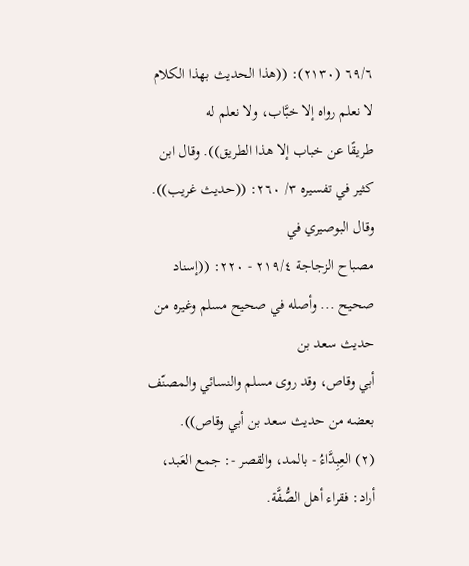٦٩/٦ (٢١٣٠): ((هذا الحديث بهذا الكلام لا نعلم رواه إلا خبَّاب، ولا نعلم له
طريقًا عن خباب إلا هذا الطريق)). وقال ابن كثير في تفسيره ٣/ ٢٦٠: ((حديث غريب)). وقال البوصيري في
مصباح الزجاجة ٢١٩/٤ - ٢٢٠: ((إسناد صحيح ... وأصله في صحيح مسلم وغيره من حديث سعد بن
أبي وقاص، وقد روى مسلم والنسائي والمصنّف بعضه من حديث سعد بن أبي وقاص)).
(٢) العِبِدَّاءُ - بالمد، والقصر -: جمع العَبد، أراد: فقراء أهل الصُّفَّة.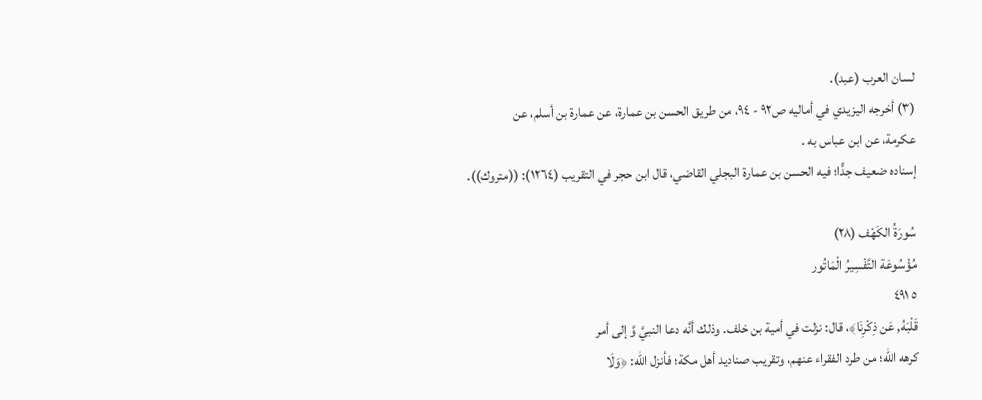لسان العرب (عبد).
(٣) أخرجه اليزيدي في أماليه ص٩٢ - ٩٤، من طريق الحسن بن عمارة، عن عمارة بن أسلم، عن
عكرمة، عن ابن عباس به .
إسناده ضعيف جدًّا؛ فيه الحسن بن عمارة البجلي القاضي، قال ابن حجر في التقريب (١٢٦٤): ((متروك)).

سُورَةُ الكَهْف (٢٨)
مُؤْسُوعَة التَّفْسِيرُ الْمَاتُور
٥ ٤٩١
قَلْبَهُ, عَن ذِكْرِنَا﴾، قال: نزلت في أمية بن خلف. وذلك أنَّه دعا النبيَّ وَّ إلى أمر
كرهه الله؛ من طرد الفقراء عنهم، وتقريب صناديد أهل مكة؛ فأنزل الله: ﴿وَلَا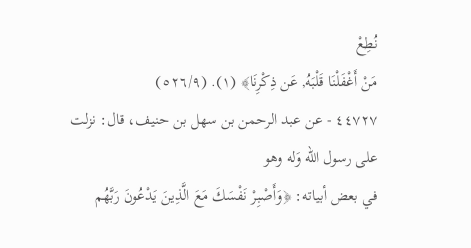نُطِعْ
مَنْ أَغْفَلْنَا قَلْبَهُ, عَن ذِكْرِنَا﴾ (١). (٥٢٦/٩)
٤٤٧٢٧ - عن عبد الرحمن بن سهل بن حنيف، قال: نزلت على رسول الله وَله وهو
في بعض أبياته: ﴿وَأَصْبِرْ نَفْسَكَ مَعَ الَّذِينَ يَدْعُونَ رَبَّهُم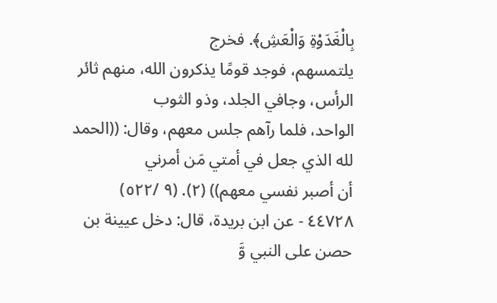بِالْغَدَوْةِ وَالْعَشِ﴾. فخرج
يلتمسهم، فوجد قومًا يذكرون الله، منهم ثائر الرأس، وجافي الجلد، وذو الثوب
الواحد، فلما رآهم جلس معهم، وقال: ((الحمد لله الذي جعل في أمتي مَن أمرني
أن أصبر نفسي معهم)) (٢). (٩ /٥٢٢)
٤٤٧٢٨ - عن ابن بريدة، قال: دخل عيينة بن حصن على النبي وَّ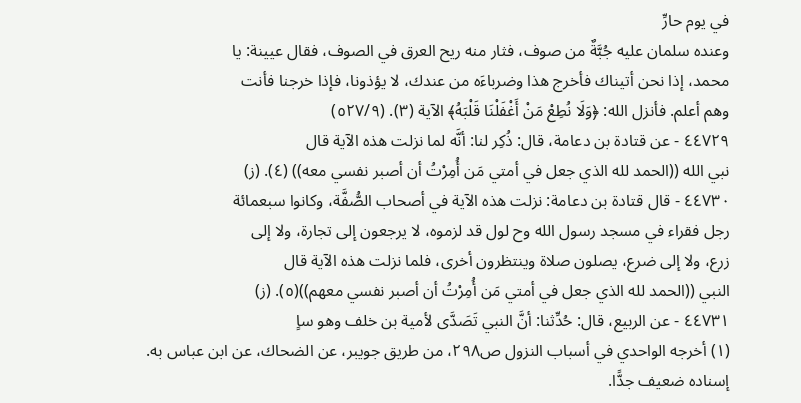في يوم حارِّ
وعنده سلمان عليه جُبَّةٌ من صوف، فثار منه ريح العرق في الصوف، فقال عيينة: يا
محمد، إذا نحن أتيناك فأخرج هذا وضرباءَه من عندك، لا يؤذونا، فإذا خرجنا فأنت
وهم أعلم. فأنزل الله: ﴿وَلَا نُطِعْ مَنْ أَغْفَلْنَا قَلْبَهُ﴾ الآية (٣). (٥٢٧/٩)
٤٤٧٢٩ - عن قتادة بن دعامة، قال: ذُكِر لنا: أنَّه لما نزلت هذه الآية قال
نبي الله ((الحمد لله الذي جعل في أمتي مَن أُمِرْتُ أن أصبر نفسي معه)) (٤). (ز)
٤٤٧٣٠ - قال قتادة بن دعامة: نزلت هذه الآية في أصحاب الصُّفَّة، وكانوا سبعمائة
رجل فقراء في مسجد رسول الله وح لول قد لزموه، لا يرجعون إلى تجارة، ولا إلى
زرع، ولا إلى ضرع، يصلون صلاة وينتظرون أخرى، فلما نزلت هذه الآية قال
النبي ((الحمد لله الذي جعل في أمتي مَن أُمِرْتُ أن أصبر نفسي معهم))(٥). (ز)
٤٤٧٣١ - عن الربيع، قال: حُدِّثنا: أنَّ النبي تَصَدَّى لأمية بن خلف وهو ساٍ
(١) أخرجه الواحدي في أسباب النزول ص٢٩٨، من طريق جويبر، عن الضحاك، عن ابن عباس به.
إسناده ضعيف جدًّا.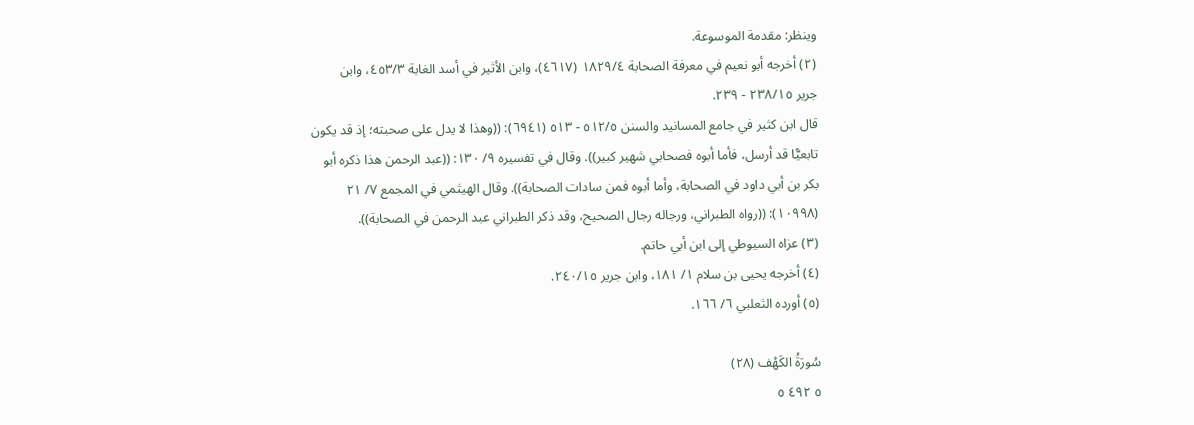وينظر: مقدمة الموسوعة.
(٢) أخرجه أبو نعيم في معرفة الصحابة ١٨٢٩/٤ (٤٦١٧)، وابن الأثير في أسد الغابة ٤٥٣/٣، وابن
جرير ٢٣٨/١٥ - ٢٣٩.
قال ابن كثير في جامع المسانيد والسنن ٥١٢/٥ - ٥١٣ (٦٩٤١): ((وهذا لا يدل على صحبته؛ إذ قد يكون
تابعيًّا قد أرسل، فأما أبوه فصحابي شهير كبير)). وقال في تفسيره ٩/ ١٣٠: ((عبد الرحمن هذا ذكره أبو
بكر بن أبي داود في الصحابة، وأما أبوه فمن سادات الصحابة)). وقال الهيثمي في المجمع ٧/ ٢١
(١٠٩٩٨): ((رواه الطبراني، ورجاله رجال الصحيح، وقد ذكر الطبراني عبد الرحمن في الصحابة)).
(٣) عزاه السيوطي إلى ابن أبي حاتم.
(٤) أخرجه يحيى بن سلام ١/ ١٨١، وابن جرير ٢٤٠/١٥.
(٥) أورده الثعلبي ٦/ ١٦٦.

سُورَةُ الكَهْف (٢٨)
٥ ٤٩٢ ٥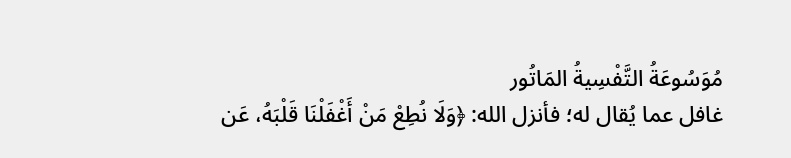مُوَسُوعَةُ التَّفْسِيةُ المَاتُور
غافل عما يُقال له؛ فأنزل الله: ﴿وَلَا نُطِعْ مَنْ أَغْفَلْنَا قَلْبَهُ، عَن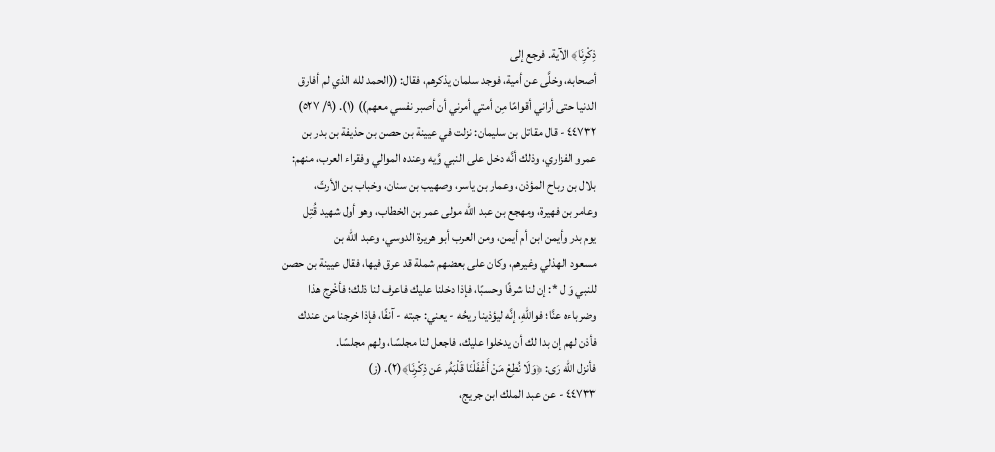ذِكْرِنَا﴾ الآية. فرجع إلى
أصحابه، وخلَّى عن أمية، فوجد سلمان يذكرهم، فقال: ((الحمد لله الذي لم أفارق
الدنيا حتى أراني أقوامًا مِن أمتي أمرني أن أصبر نفسي معهم)) (١). (٩/ ٥٢٧)
٤٤٧٣٢ - قال مقاتل بن سليمان: نزلت في عيينة بن حصن بن حذيفة بن بدر بن
عمرو الفزاري، وذلك أنَّه دخل على النبي وَّيه وعنده الموالي وفقراء العرب، منهم:
بلال بن رباح المؤذن، وعمار بن ياسر، وصهيب بن سنان، وخباب بن الأرتّ،
وعامر بن فهيرة، ومهجع بن عبد الله مولى عمر بن الخطاب، وهو أول شهيد قُتِل
يوم بدر وأيمن ابن أم أيمن، ومن العرب أبو هريرة الدوسي، وعبد الله بن
مسعود الهذلي وغيرهم، وكان على بعضهم شملة قد عرق فيها، فقال عيينة بن حصن
للنبي وَ ل *: إن لنا شرفًا وحسبًا، فإذا دخلنا عليك فاعرف لنا ذلك؛ فأخْرِج هذا
وضرباءه عنَّا؛ فواللهِ، إنَّه ليؤذينا ريحُه - يعني: جبته - آنفًا، فإذا خرجنا من عندك
فأذن لهم إن بدا لك أن يدخلوا عليك، فاجعل لنا مجلسًا، ولهم مجلسًا.
فأنزل الله رَى: ﴿وَلَا نُطِعْ مَنْ أَغْفَلْنَا قَلْبَهُ, عَن ذِكْرِنَا﴾(٢). (ز)
٤٤٧٣٣ - عن عبد الملك ابن جريج،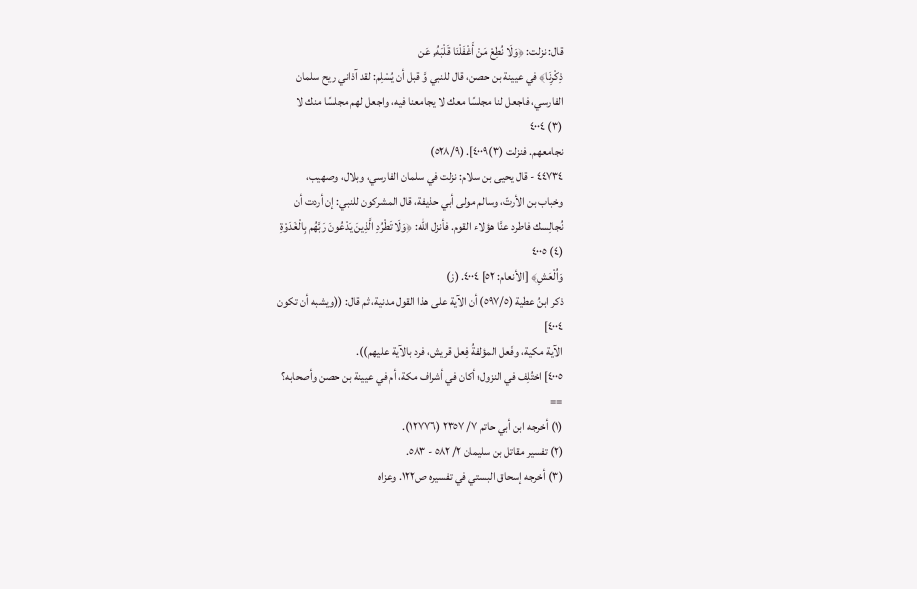قال: نزلت: ﴿وَلَا نُطِعْ مَنْ أَغْفَلْنَا قَلْبَهُ, عَن
ذِكْرِنَا﴾ في عيينة بن حصن، قال للنبي وَّ قبل أن يُسْلِم: لقد آذاني ريح سلمان
الفارسي، فاجعل لنا مجلسًا معك لا يجامعنا فيه، واجعل لهم مجلسًا منك لا
(٣) ٤٠٠٤
نجامعهم. فنزلت (٣)٤٠٠٩]. (٥٢٨/٩)
٤٤٧٣٤ - قال يحيى بن سلام: نزلت في سلمان الفارسي، وبلال، وصهيب،
وخباب بن الأرتّ، وسالم مولى أبي حذيفة، قال المشركون للنبي: إن أردت أن
نُجالِسك فاطرد عنَّا هؤلاء القوم. فأنزل الله: ﴿وَلَا تَطْرُدِ الَّذِينَ يَدْعُونَ رَبَّهُم بِالْغَدَوْةِ
(٤) ٤٠٠٥
وَاُلْعَشِ﴾ [الأنعام: ٥٢] ٤٠٠٤. (ز)
ذكر ابنُ عطية (٥٩٧/٥) أن الآية على هذا القول مدنية، ثم قال: ((ويشبه أن تكون
٤٠٠٤]
الآية مكية، وفَعل المؤلفةُ فِعل قريش، فرد بالآية عليهم)).
٤٠٠٥] اختُلِف في النزول؛ أكان في أشراف مكة، أم في عيينة بن حصن وأصحابه؟
==
(١) أخرجه ابن أبي حاتم ٧/ ٢٣٥٧ (١٢٧٧٦).
(٢) تفسير مقاتل بن سليمان ٢/ ٥٨٢ - ٥٨٣.
(٣) أخرجه إسحاق البستي في تفسيره ص١٢٢. وعزاه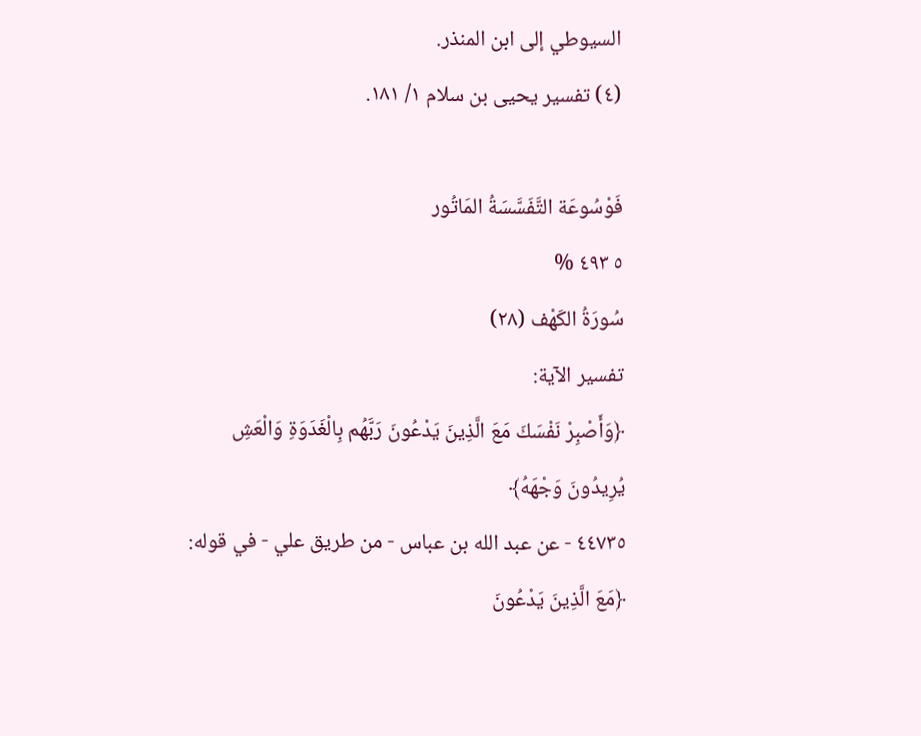السيوطي إلى ابن المنذر.
(٤) تفسير يحيى بن سلام ١/ ١٨١.

فَوْسُوعَة التَّفَسَّسَةُ المَاتُور
٥ ٤٩٣ %
سُورَةُ الكَهْف (٢٨)
تفسير الآية:
﴿وَأَصْبِرْ نَفْسَكَ مَعَ الَّذِينَ يَدْعُونَ رَبَّهُم بِالْغَدَوَةِ وَالْعَشِ يُرِيدُونَ وَجْهَهُ﴾
٤٤٧٣٥ - عن عبد الله بن عباس - من طريق علي - في قوله: ﴿مَعَ الَّذِينَ يَدْعُونَ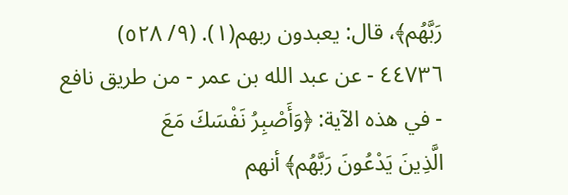رَبَّهُم﴾، قال: يعبدون ربهم(١). (٩/ ٥٢٨)
٤٤٧٣٦ - عن عبد الله بن عمر - من طريق نافع - في هذه الآية: ﴿وَأَصْبِرُ نَفْسَكَ مَعَ
الَّذِينَ يَدْعُونَ رَبَّهُم﴾ أنهم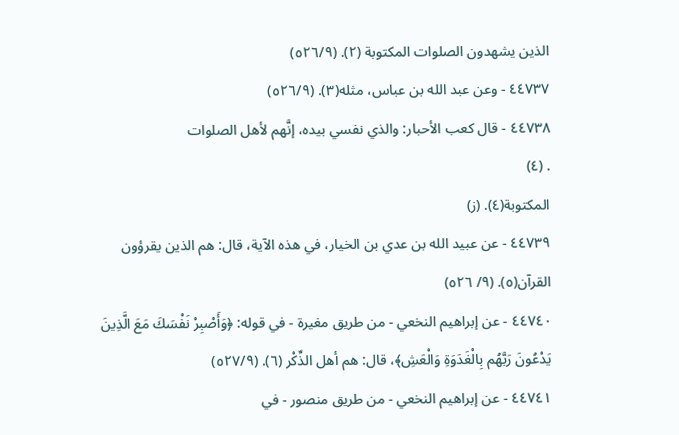الذين يشهدون الصلوات المكتوبة (٢). (٥٢٦/٩)
٤٤٧٣٧ - وعن عبد الله بن عباس، مثله(٣). (٥٢٦/٩)
٤٤٧٣٨ - قال كعب الأحبار: والذي نفسي بيده، إنَّهم لأهل الصلوات
. (٤)
المكتوبة(٤). (ز)
٤٤٧٣٩ - عن عبيد الله بن عدي بن الخيار، في هذه الآية، قال: هم الذين يقرؤون
القرآن(٥). (٩/ ٥٢٦)
٤٤٧٤٠ - عن إبراهيم النخعي - من طريق مغيرة - في قوله: ﴿وَأَصْبِرْ نَفْسَكَ مَعَ الَّذِينَ
يَدْعُونَ رَبَّهُم بِالْغَدَوَةِ وَالْعَشِ﴾، قال: هم أهل الذِّكْر (٦). (٥٢٧/٩)
٤٤٧٤١ - عن إبراهيم النخعي - من طريق منصور - في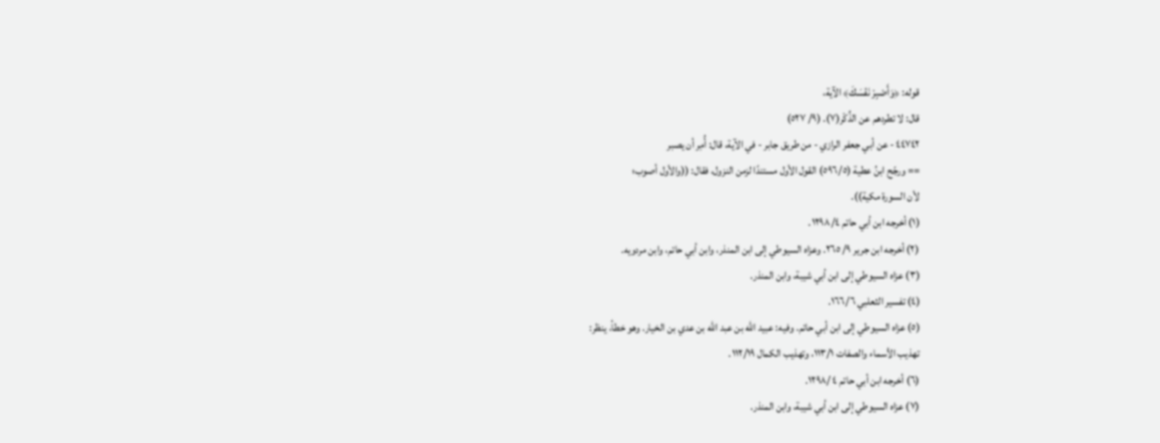قوله: ﴿وَأَصْبِرْ نَفْسَكَ﴾ الآية،
قال: لا تطردهم عن الذِّكْر(٧). (٩/ ٥٢٧)
٤٤٧٤٢ - عن أبي جعفر الرازي - من طريق جابر - في الآية، قال: أُمِر أن يصبر
== ورجّح ابنُ عطية (٥٩٦/٥) القول الأول مستندًا لزمن النزول، فقال: ((والأول أصوب؛
لأن السورة مكية)).
(١) أخرجه ابن أبي حاتم ١٢٩٨/٤.
(٢) أخرجه ابن جرير ٩/ ٢٦٥. وعزاه السيوطي إلى ابن المنذر، وابن أبي حاتم، وابن مردويه.
(٣) عزاه السيوطي إلى ابن أبي شيبة، وابن المنذر.
(٤) تفسير الثعلبي ١٦٦/٦.
(٥) عزاه السيوطي إلى ابن أبي حاتم. وفيه: عبيد الله بن عبد الله بن عدي بن الخيار. وهو خطأ، ينظر:
تهذيب الأسماء والصفات ١١٣/١، وتهذيب الكمال ١١٢/١٩.
(٦) أخرجه ابن أبي حاتم ٤ /١٢٩٨.
(٧) عزاه السيوطي إلى ابن أبي شيبة، وابن المنذر.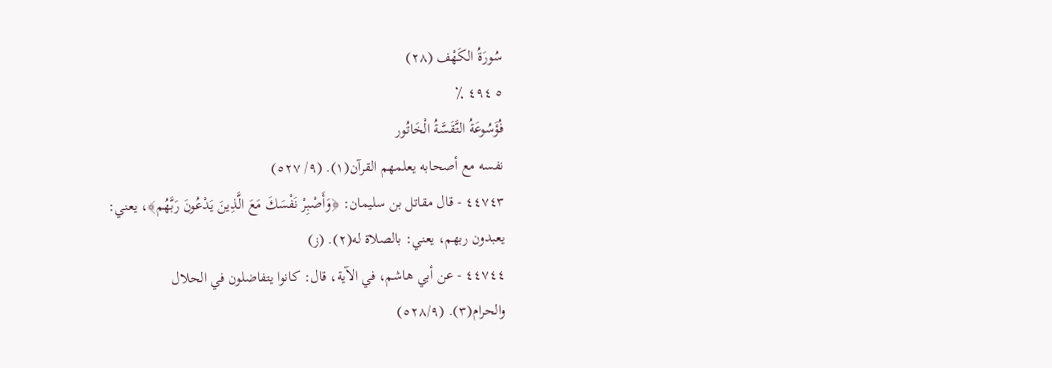سُورَةُ الكَهْف (٢٨)
٥ ٤٩٤ ٪
فُؤَسُوعَةُ التَّقَسَّةُ الْخَاتُور
نفسه مع أصحابه يعلمهم القرآن(١). (٩/ ٥٢٧)
٤٤٧٤٣ - قال مقاتل بن سليمان: ﴿وَأَصْبِرْ نَفْسَكَ مَعَ الَّذِينَ يَدْعُونَ رَبَّهُم﴾، يعني:
يعبدون ربهم، يعني: بالصلاة له(٢). (ز)
٤٤٧٤٤ - عن أبي هاشم، في الآية، قال: كانوا يتفاضلون في الحلال
والحرام(٣). (٥٢٨/٩)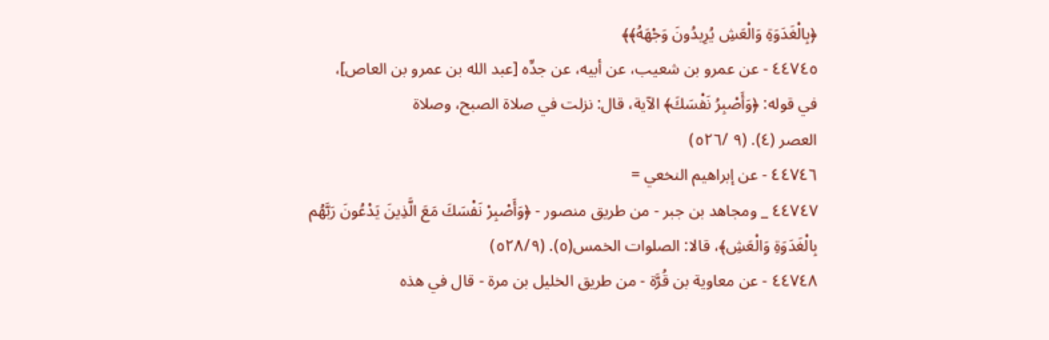﴿بِالْغَدَوَةِ وَالْعَشِ يُرِيدُونَ وَجْهَهُ﴾﴾
٤٤٧٤٥ - عن عمرو بن شعيب، عن أبيه، عن جدِّه [عبد الله بن عمرو بن العاص]،
في قوله: ﴿وَأَصْبِرُ نَفْسَكَ﴾ الآية، قال: نزلت في صلاة الصبح، وصلاة
العصر (٤). (٩ /٥٢٦)
٤٤٧٤٦ - عن إبراهيم النخعي =
٤٤٧٤٧ _ ومجاهد بن جبر - من طريق منصور - ﴿وَأَصْبِرْ نَفْسَكَ مَعَ الَّذِينَ يَدْعُونَ رَبَّهُم
بِالْغَدَوَةِ وَالْعَشِ﴾، قالا: الصلوات الخمس(٥). (٥٢٨/٩)
٤٤٧٤٨ - عن معاوية بن قُرَّة - من طريق الخليل بن مرة - قال في هذه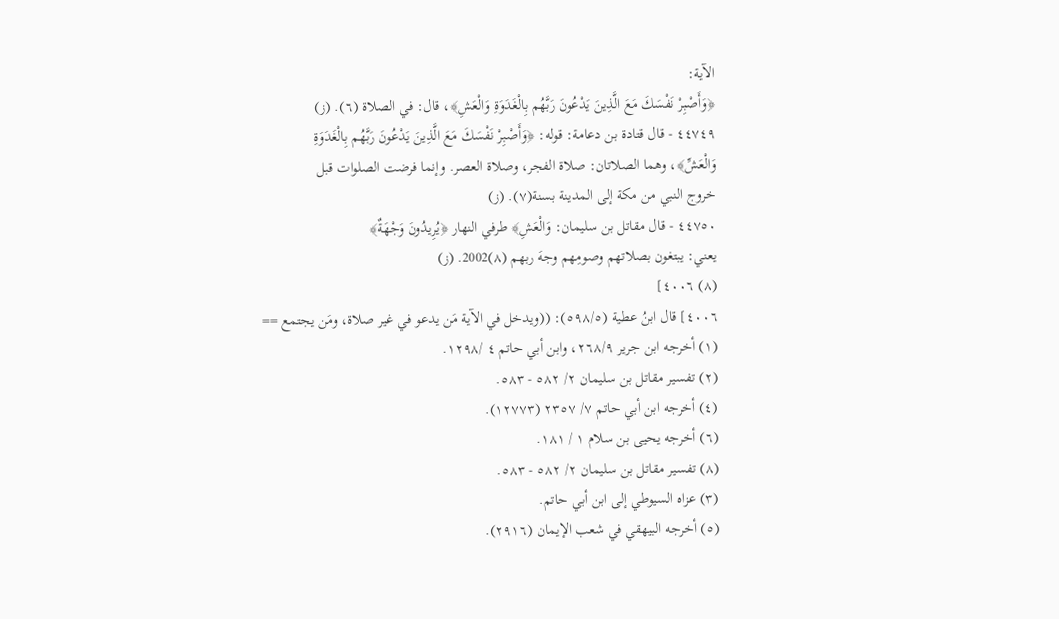الآية:
﴿وَأَصْبِرْ نَفْسَكَ مَعَ الَّذِينَ يَدْعُونَ رَبَّهُم بِالْغَدَوَةِ وَالْعَشِ﴾، قال: في الصلاة (٦). (ز)
٤٤٧٤٩ - قال قتادة بن دعامة: قوله: ﴿وَأَصْبِرْ نَفْسَكَ مَعَ الَّذِينَ يَدْعُونَ رَبَّهُم بِالْغَدَوَةِ
وَالْعَشِّ﴾، وهما الصلاتان: صلاة الفجر، وصلاة العصر. وإنما فرضت الصلوات قبل
خروج النبي من مكة إلى المدينة بسنة(٧). (ز)
٤٤٧٥٠ - قال مقاتل بن سليمان: وَالْعَشِ﴾ طرفي النهار ﴿يُرِيدُونَ وَجْهَةٌ﴾
يعني: يبتغون بصلاتهم وصومِهم وجهَ ربهم (٨)2002. (ز)
(٨) ٤٠٠٦]
٤٠٠٦] قال ابنُ عطية (٥٩٨/٥): ((ويدخل في الآية مَن يدعو في غير صلاة، ومَن يجتمع ==
(١) أخرجه ابن جرير ٢٦٨/٩، وابن أبي حاتم ٤ /١٢٩٨.
(٢) تفسير مقاتل بن سليمان ٢/ ٥٨٢ - ٥٨٣.
(٤) أخرجه ابن أبي حاتم ٧/ ٢٣٥٧ (١٢٧٧٣).
(٦) أخرجه يحيى بن سلام ١ / ١٨١.
(٨) تفسير مقاتل بن سليمان ٢/ ٥٨٢ - ٥٨٣.
(٣) عزاه السيوطي إلى ابن أبي حاتم.
(٥) أخرجه البيهقي في شعب الإيمان (٢٩١٦).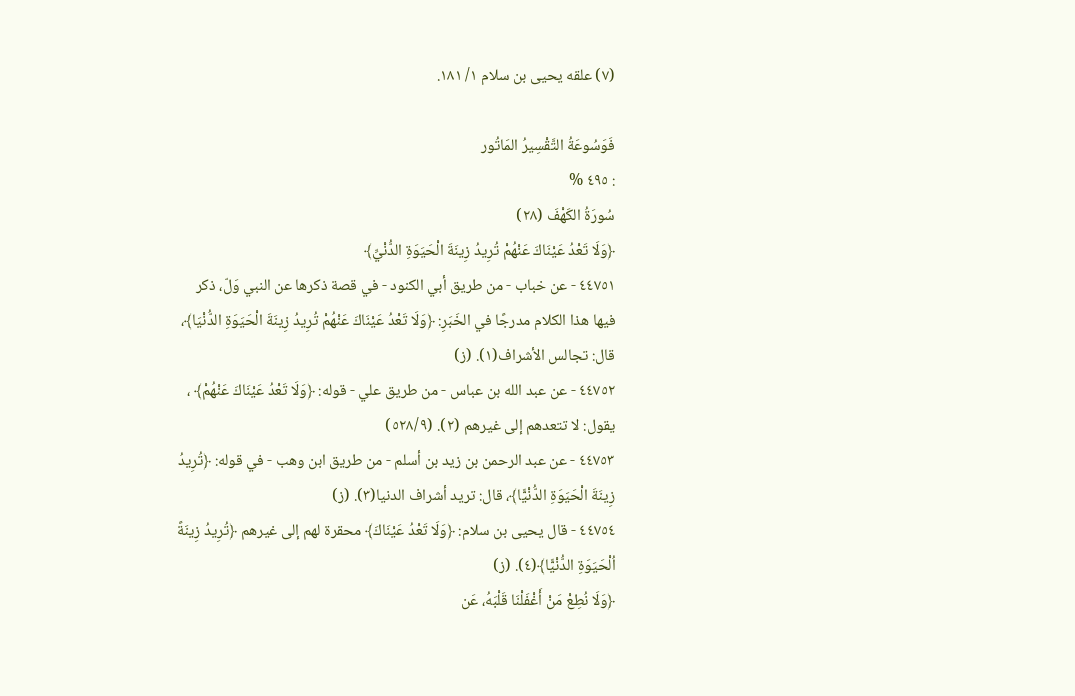(٧) علقه يحيى بن سلام ١/ ١٨١.

فَوَسُوعَةُ التَّقْسِيرُ المَاتُور
: ٤٩٥ %
سُورَةُ الكَهْفَ (٢٨)
﴿وَلَا تَعْدُ عَيْنَاكَ عَنْهُمْ تُرِيدُ زِينَةَ الْحَيَوَةِ الدُّنْيِّ﴾
٤٤٧٥١ - عن خباب - من طريق أبي الكنود - في قصة ذكرها عن النبي وَلّ، ذكر
فيها هذا الكلام مدرجًا في الخَبَرِ: ﴿وَلَا تَعْدُ عَيْنَاكَ عَنْهُمْ تُرِيدُ زِينَةَ الْحَيَوَةِ الدُّنْيَا﴾،
قال: تجالس الأشراف(١). (ز)
٤٤٧٥٢ - عن عبد الله بن عباس - من طريق علي - قوله: ﴿وَلَا تَعْدُ عَيْنَاكَ عَنْهُمْ﴾ ،
يقول: لا تتعدهم إلى غيرهم (٢). (٥٢٨/٩)
٤٤٧٥٣ - عن عبد الرحمن بن زيد بن أسلم - من طريق ابن وهب - في قوله: ﴿تُرِيدُ
زِينَةَ الْحَيَوَةِ الدُّنْيًّا﴾، قال: تريد أشراف الدنيا(٣). (ز)
٤٤٧٥٤ - قال يحيى بن سلام: ﴿وَلَا تَعْدُ عَيْنَاكَ﴾ محقرة لهم إلى غيرهم ﴿تُرِيدُ زِينَةً
اُلْحَيَوَةِ الدُّنْيًّا﴾(٤). (ز)
﴿وَلَا نُطِعْ مَنْ أَغْفَلْنَا قَلْبَهُ، عَن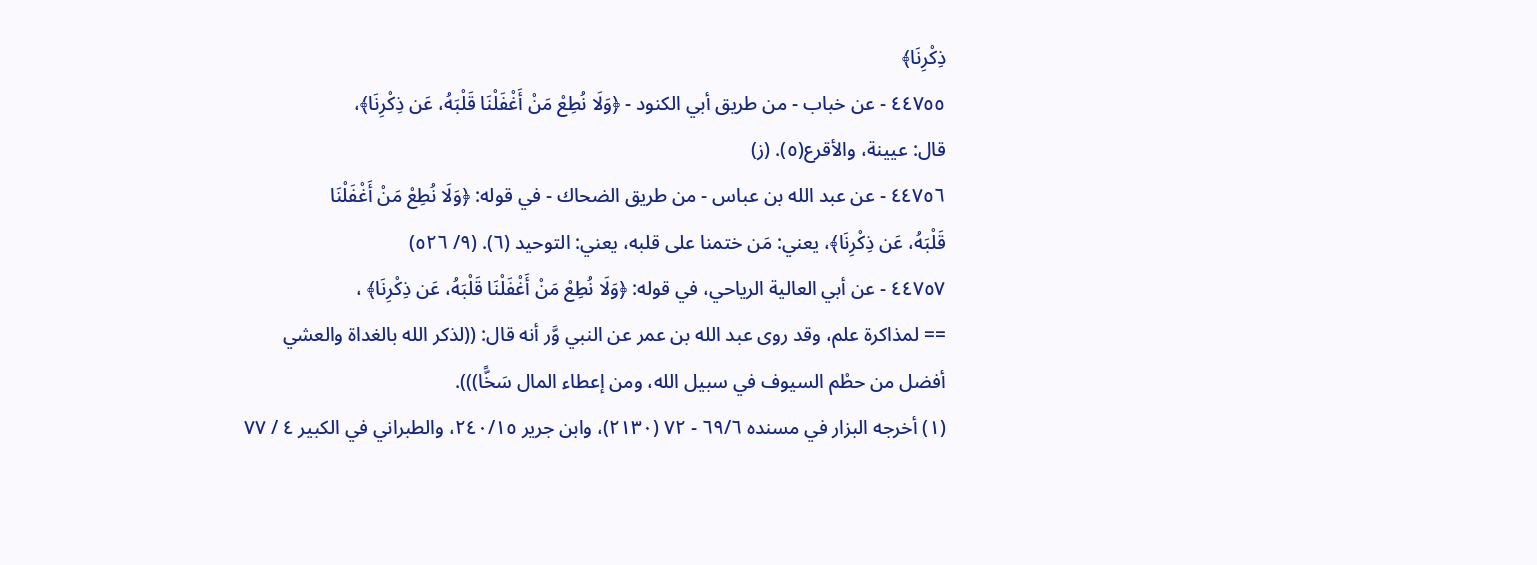ذِكْرِنَا﴾
٤٤٧٥٥ - عن خباب - من طريق أبي الكنود - ﴿وَلَا نُطِعْ مَنْ أَغْفَلْنَا قَلْبَهُ، عَن ذِكْرِنَا﴾،
قال: عيينة، والأقرع(٥). (ز)
٤٤٧٥٦ - عن عبد الله بن عباس - من طريق الضحاك - في قوله: ﴿وَلَا نُطِعْ مَنْ أَغْفَلْنَا
قَلْبَهُ، عَن ذِكْرِنَا﴾، يعني: مَن ختمنا على قلبه، يعني: التوحيد (٦). (٩/ ٥٢٦)
٤٤٧٥٧ - عن أبي العالية الرياحي، في قوله: ﴿وَلَا نُطِعْ مَنْ أَغْفَلْنَا قَلْبَهُ، عَن ذِكْرِنَا﴾ ،
== لمذاكرة علم، وقد روى عبد الله بن عمر عن النبي وَّر أنه قال: ((لذكر الله بالغداة والعشي
أفضل من حطْم السيوف في سبيل الله، ومن إعطاء المال سَخًّا))).
(١) أخرجه البزار في مسنده ٦٩/٦ - ٧٢ (٢١٣٠)، وابن جرير ٢٤٠/١٥، والطبراني في الكبير ٤ / ٧٧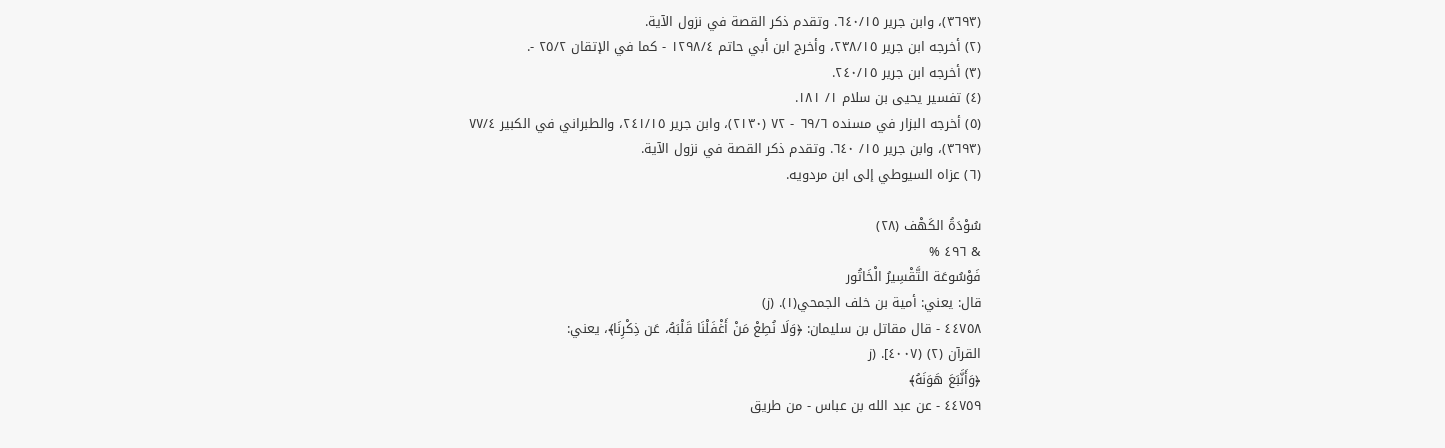(٣٦٩٣)، وابن جرير ٦٤٠/١٥. وتقدم ذكر القصة في نزول الآية.
(٢) أخرجه ابن جرير ٢٣٨/١٥، وأخرج ابن أبي حاتم ١٢٩٨/٤ - كما في الإتقان ٢٥/٢ -.
(٣) أخرجه ابن جرير ٢٤٠/١٥.
(٤) تفسير يحيى بن سلام ١/ ١٨١.
(٥) أخرجه البزار في مسنده ٦٩/٦ - ٧٢ (٢١٣٠)، وابن جرير ٢٤١/١٥، والطبراني في الكبير ٧٧/٤
(٣٦٩٣)، وابن جرير ١٥/ ٦٤٠. وتقدم ذكر القصة في نزول الآية.
(٦) عزاه السيوطي إلى ابن مردويه.

سُوْدَةُ الكَهْف (٢٨)
& ٤٩٦ %
فَوْسُوعَة التَّقْسِيرُ الْخَاتُور
قال: يعني: أمية بن خلف الجمحي(١). (ز)
٤٤٧٥٨ - قال مقاتل بن سليمان: ﴿وَلَا نُطِعْ مَنْ أَغْفَلْنَا قَلْبَهُ، عَن ذِكْرِنَا﴾، يعني:
القرآن (٢) (٤٠٠٧]. (ز
﴿وَأَنَّبَعَ هَوَنَهُ﴾
٤٤٧٥٩ - عن عبد الله بن عباس - من طريق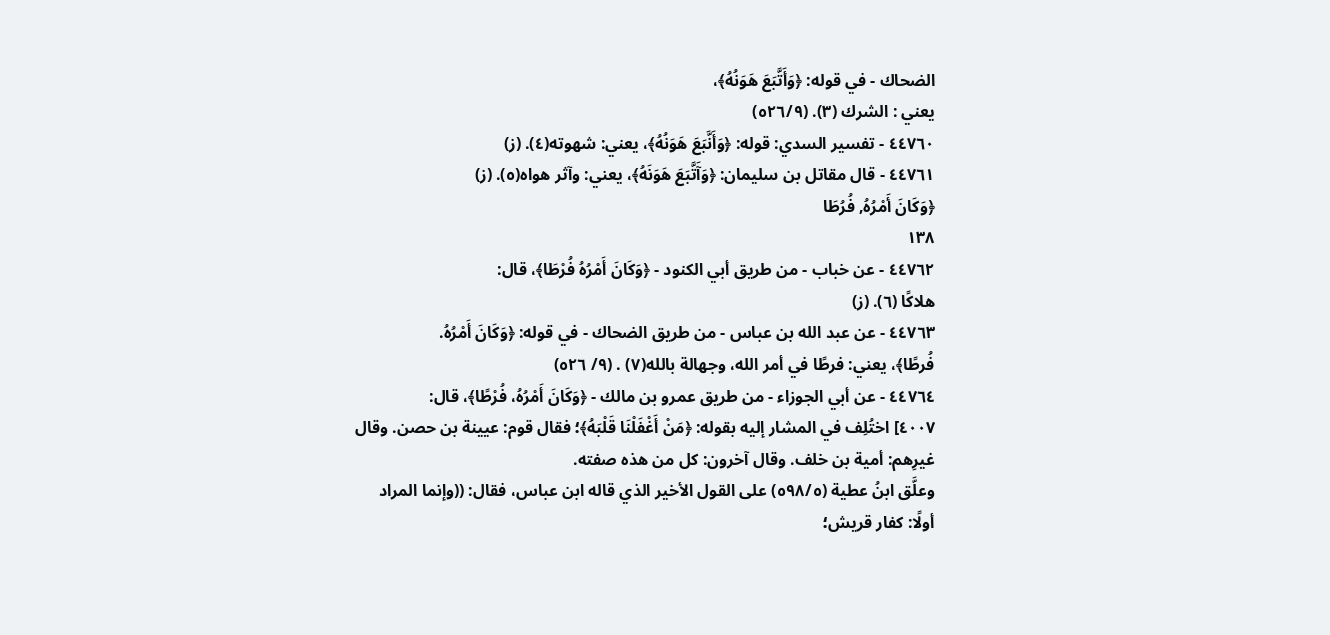الضحاك - في قوله: ﴿وَأَتَّبَعَ هَوَنُهُ﴾،
يعني : الشرك (٣). (٥٢٦/٩)
٤٤٧٦٠ - تفسير السدي: قوله: ﴿وَأَنَّبَعَ هَوَنُهُ﴾، يعني: شهوته(٤). (ز)
٤٤٧٦١ - قال مقاتل بن سليمان: ﴿وَآَتَّبَعَ هَوَنَهُ﴾، يعني: وآثر هواه(٥). (ز)
﴿وَكَانَ أَمْرُهُ, فُرُطَا
١٣٨
٤٤٧٦٢ - عن خباب - من طريق أبي الكنود - ﴿وَكَانَ أَمْرُهُ فُرْطَا﴾، قال:
هلاكًا (٦). (ز)
٤٤٧٦٣ - عن عبد الله بن عباس - من طريق الضحاك - في قوله: ﴿وَكَانَ أَمْرُهُ.
فُرطًا﴾، يعني: فرطًا في أمر الله، وجهالة بالله(٧) . (٩/ ٥٢٦)
٤٤٧٦٤ - عن أبي الجوزاء - من طريق عمرو بن مالك - ﴿وَكَانَ أَمْرُهُ، فُرْطًا﴾، قال:
٤٠٠٧] اختُلِف في المشار إليه بقوله: ﴿مَنْ أَغْفَلْنَا قَلْبَهُ﴾؛ فقال قوم: عيينة بن حصن. وقال
غيرِهم: أمية بن خلف. وقال آخرون: كل من هذه صفته.
وعلَّق ابنُ عطية (٥٩٨/٥) على القول الأخير الذي قاله ابن عباس، فقال: ((وإنما المراد
أولًا: كفار قريش؛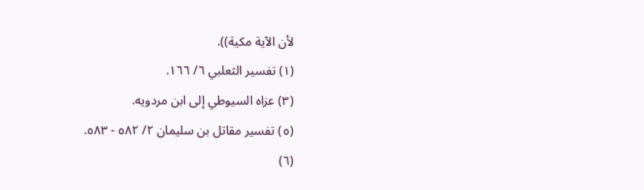لأن الآية مكية)).
(١) تفسير الثعلبي ٦/ ١٦٦.
(٣) عزاه السيوطي إلى ابن مردويه.
(٥) تفسير مقاتل بن سليمان ٢/ ٥٨٢ - ٥٨٣.
(٦)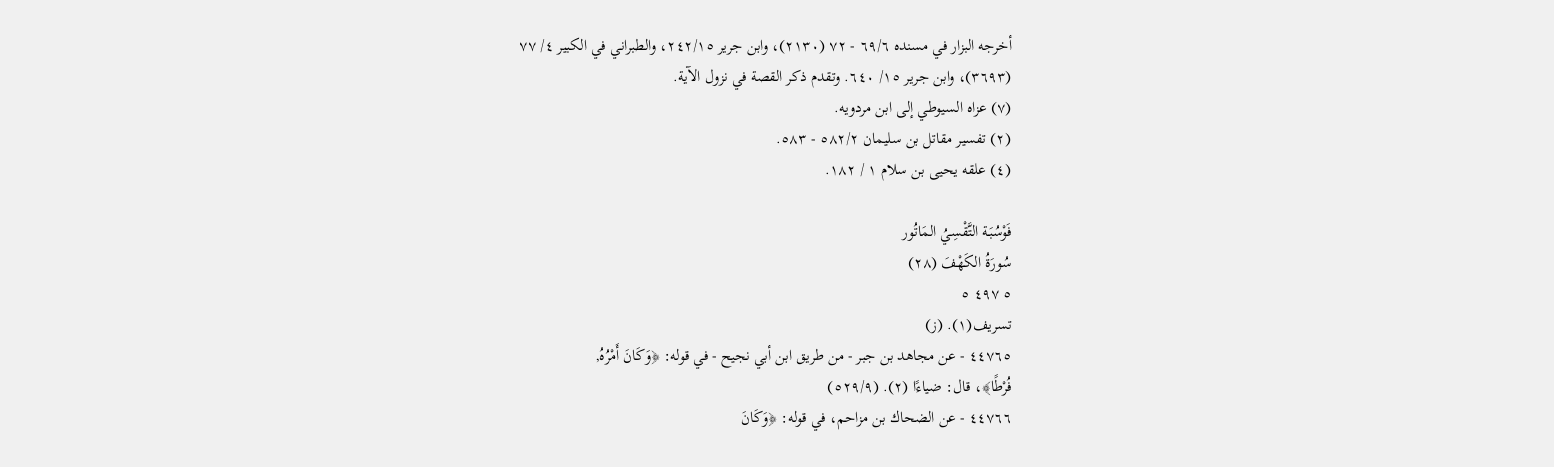أخرجه البزار في مسنده ٦٩/٦ - ٧٢ (٢١٣٠)، وابن جرير ٢٤٢/١٥، والطبراني في الكبير ٤/ ٧٧
(٣٦٩٣)، وابن جرير ١٥/ ٦٤٠. وتقدم ذكر القصة في نزول الآية.
(٧) عزاه السيوطي إلى ابن مردويه.
(٢) تفسير مقاتل بن سليمان ٥٨٢/٢ - ٥٨٣.
(٤) علقه يحيى بن سلام ١ / ١٨٢.

فَوْسُبَة التَّقْسِيُ المَاتُور
سُورَةُ الكَهْفَ (٢٨)
٥ ٤٩٧ ٥
تسريف(١). (ز)
٤٤٧٦٥ - عن مجاهد بن جبر - من طريق ابن أبي نجيح - في قوله: ﴿وَكَانَ أَمْرُهُ,
فُرْطًا﴾، قال: ضياءًا (٢). (٥٢٩/٩)
٤٤٧٦٦ - عن الضحاك بن مزاحم، في قوله: ﴿وَكَانَ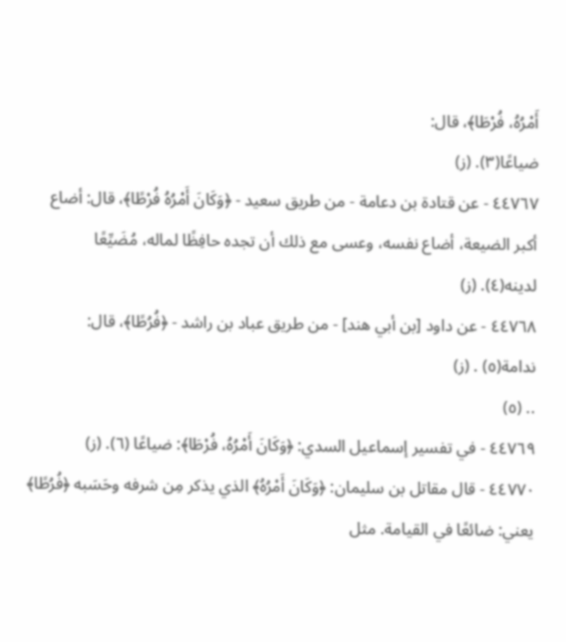أَمْرُهُ، فُرْطَا﴾، قال:
ضياعًا(٣). (ز)
٤٤٧٦٧ - عن قتادة بن دعامة - من طريق سعيد - ﴿وَكَانَ أَمْرُهُ فُرْطًا﴾، قال: أضاع
أكبر الضيعة، أضاع نفسه، وعسى مع ذلك أن تجده حافِظًا لماله، مُضَيِّعًا
لدينه(٤). (ز)
٤٤٧٦٨ - عن داود [بن أبي هند] - من طريق عباد بن راشد - ﴿فُرُطًا﴾، قال:
ندامة(٥) . (ز)
.. (٥)
٤٤٧٦٩ - في تفسير إسماعيل السدي: ﴿وَكَانَ أَمْرُهُ، فُرْطَا﴾: ضياعًا (٦). (ز)
٤٤٧٧٠ - قال مقاتل بن سليمان: ﴿وَكَانَ أَمْرُهُ﴾ الذي يذكر مِن شرفه وحَسَبه ﴿فُرُطًا﴾
يعني: ضائعًا في القيامة. مثل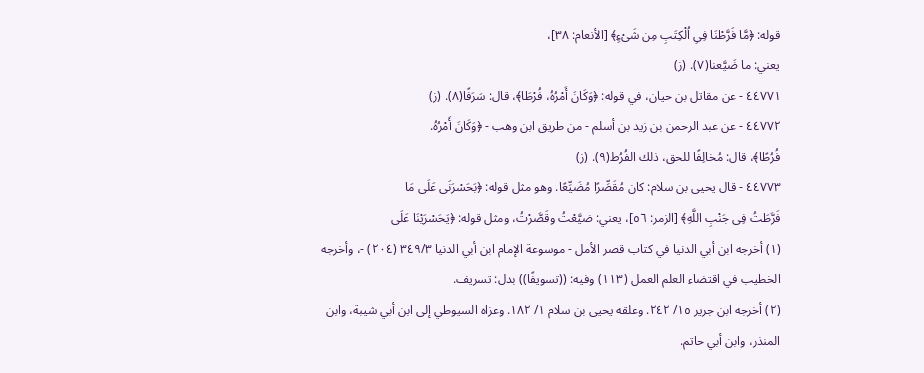قوله: ﴿مَّا فَرَّطْنَا فِىِ اُلْكِتَبِ مِن شَىْءٍ﴾ [الأنعام: ٣٨]،
يعني: ما ضَيَّعنا(٧). (ز)
٤٤٧٧١ - عن مقاتل بن حيان، في قوله: ﴿وَكَانَ أَمْرُهُ، فُرْطَا﴾، قال: سَرَفًا(٨). (ز)
٤٤٧٧٢ - عن عبد الرحمن بن زيد بن أسلم - من طريق ابن وهب - ﴿وَكَانَ أَمْرُهُ.
فُرُطًا﴾، قال: مُخالِفًا للحق، ذلك الفُرُط(٩). (ز)
٤٤٧٧٣ - قال يحيى بن سلام: كان مُقَصِّرًا مُضَيِّعًا. وهو مثل قوله: ﴿بَحَسْرَنَى عَلَى مَا
فَرَّطَتُ فِى جَنْبِ اللَّهِ﴾ [الزمر: ٥٦]، يعني: ضيَّعْتُ وقَصَّرْتُ، ومثل قوله: ﴿يَحَسْرَيْنَا عَلَى
(١) أخرجه ابن أبي الدنيا في كتاب قصر الأمل - موسوعة الإمام ابن أبي الدنيا ٣٤٩/٣ (٢٠٤) -، وأخرجه
الخطيب في اقتضاء العلم العمل (١١٣) وفيه: ((تسويفًا)) بدل: تسريف.
(٢) أخرجه ابن جرير ١٥/ ٢٤٢. وعلقه يحيى بن سلام ١/ ١٨٢. وعزاه السيوطي إلى ابن أبي شيبة، وابن
المنذر، وابن أبي حاتم.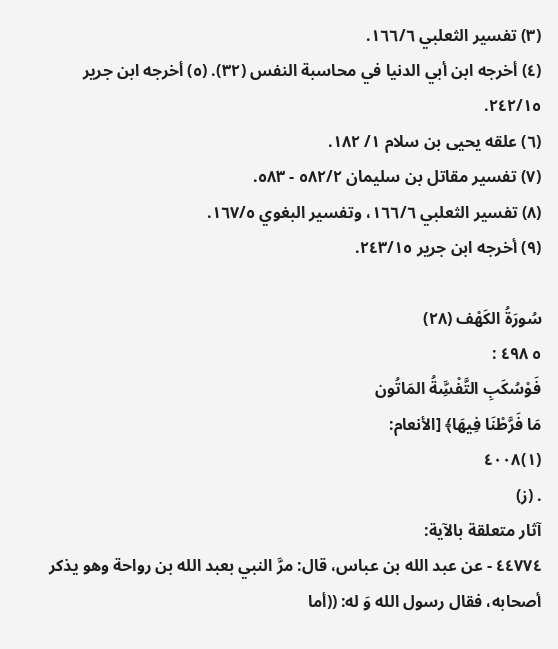(٣) تفسير الثعلبي ١٦٦/٦.
(٤) أخرجه ابن أبي الدنيا في محاسبة النفس (٣٢). (٥) أخرجه ابن جرير ٢٤٢/١٥.
(٦) علقه يحيى بن سلام ١/ ١٨٢.
(٧) تفسير مقاتل بن سليمان ٥٨٢/٢ - ٥٨٣.
(٨) تفسير الثعلبي ١٦٦/٦، وتفسير البغوي ١٦٧/٥.
(٩) أخرجه ابن جرير ٢٤٣/١٥.

سُورَةُ الكَهْف (٢٨)
٥ ٤٩٨ :
فَوْسُكَبِ التَّفْسَِّةُ المَاتُون
مَا فَرَّطْنَا فِيهَا﴾ [الأنعام:
(١)٤٠٠٨
. (ز)
آثار متعلقة بالآية:
٤٤٧٧٤ - عن عبد الله بن عباس، قال: مرَّ النبي بعبد الله بن رواحة وهو يذكر
أصحابه، فقال رسول الله وَ له: ((أما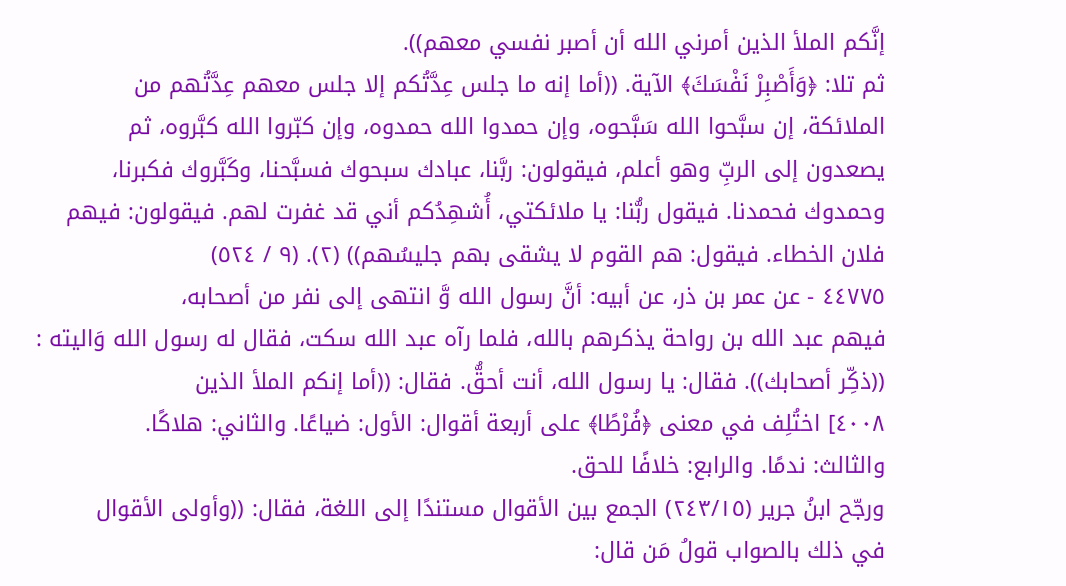إنَّكم الملأ الذين أمرني الله أن أصبر نفسي معهم)).
ثم تلا: ﴿وَأَصْبِرْ نَفْسَكَ﴾ الآية. ((أما إنه ما جلس عِدَّتُكم إلا جلس معهم عِدَّتُهم من
الملائكة، إن سبَّحوا الله سَبَّحوه، وإن حمدوا الله حمدوه، وإن كبّروا الله كبَّروه، ثم
يصعدون إلى الربِّ وهو أعلم، فيقولون: ربَّنا، عبادك سبحوك فسبَّحنا، وكَبَّروك فكبرنا،
وحمدوك فحمدنا. فيقول ربُّنا: يا ملائكتي، أُشهِدُكم أني قد غفرت لهم. فيقولون: فيهم
فلان الخطاء. فيقول: هم القوم لا يشقى بهم جليسُهم)) (٢). (٩ / ٥٢٤)
٤٤٧٧٥ - عن عمر بن ذر، عن أبيه: أنَّ رسول الله وَّ انتهى إلى نفر من أصحابه،
فيهم عبد الله بن رواحة يذكرهم بالله، فلما رآه عبد الله سكت، فقال له رسول الله وَاليته :
((ذكِّر أصحابك)). فقال: يا رسول الله، أنت أحقُّ. فقال: ((أما إنكم الملأ الذين
٤٠٠٨] اختُلِف في معنى ﴿فُرْطًا﴾ على أربعة أقوال: الأول: ضياعًا. والثاني: هلاكًا.
والثالث: ندمًا. والرابع: خلافًا للحق.
ورجّح ابنُ جرير (٢٤٣/١٥) الجمع بين الأقوال مستندًا إلى اللغة، فقال: ((وأولى الأقوال
في ذلك بالصواب قولُ مَن قال: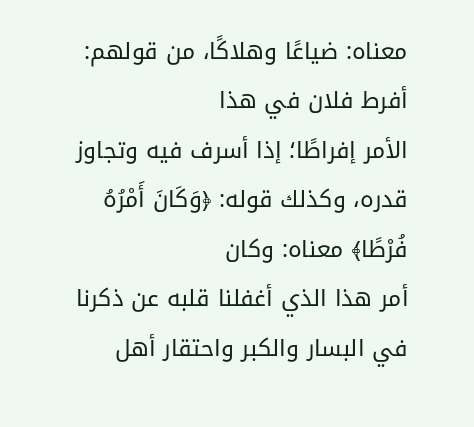معناه: ضياعًا وهلاكًا، من قولهم: أفرط فلان في هذا
الأمر إفراطًا؛ إذا أسرف فيه وتجاوز قدره، وكذلك قوله: ﴿وَكَانَ أَمْرُهُ فُرْطًا﴾ معناه: وكان
أمر هذا الذي أغفلنا قلبه عن ذكرنا في البسار والكبر واحتقار أهل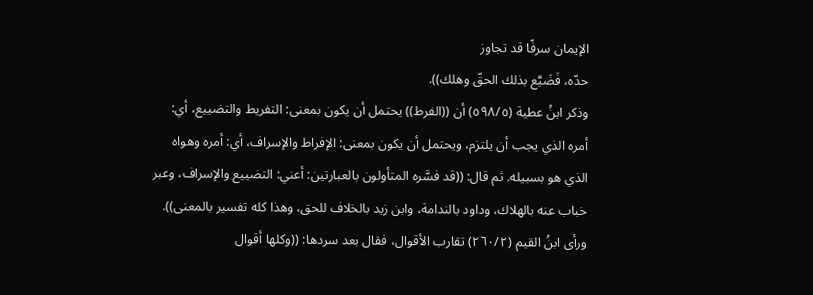الإيمان سرفًا قد تجاوز
حدّه، فَضَيَّع بذلك الحقّ وهلك)).
وذكر ابنُ عطية (٥٩٨/٥) أن ((الفرط)) يحتمل أن يكون بمعنى: التفريط والتضييع، أي:
أمره الذي يجب أن يلتزم، ويحتمل أن يكون بمعنى: الإفراط والإسراف، أي: أمره وهواه
الذي هو بسبيله. ثم قال: ((قد فسَّره المتأولون بالعبارتين: أعني: التضييع والإسراف، وعبر
خباب عنه بالهلاك، وداود بالندامة، وابن زيد بالخلاف للحق، وهذا كله تفسير بالمعنى)).
ورأى ابنُ القيم (٢٦٠/٢) تقارب الأقوال، فقال بعد سردها: ((وكلها أقوال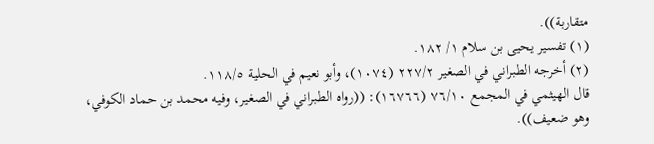متقاربة)).
(١) تفسير يحيى بن سلام ١/ ١٨٢.
(٢) أخرجه الطبراني في الصغير ٢٢٧/٢ (١٠٧٤)، وأبو نعيم في الحلية ١١٨/٥.
قال الهيثمي في المجمع ٧٦/١٠ (١٦٧٦٦): ((رواه الطبراني في الصغير، وفيه محمد بن حماد الكوفي،
وهو ضعيف)).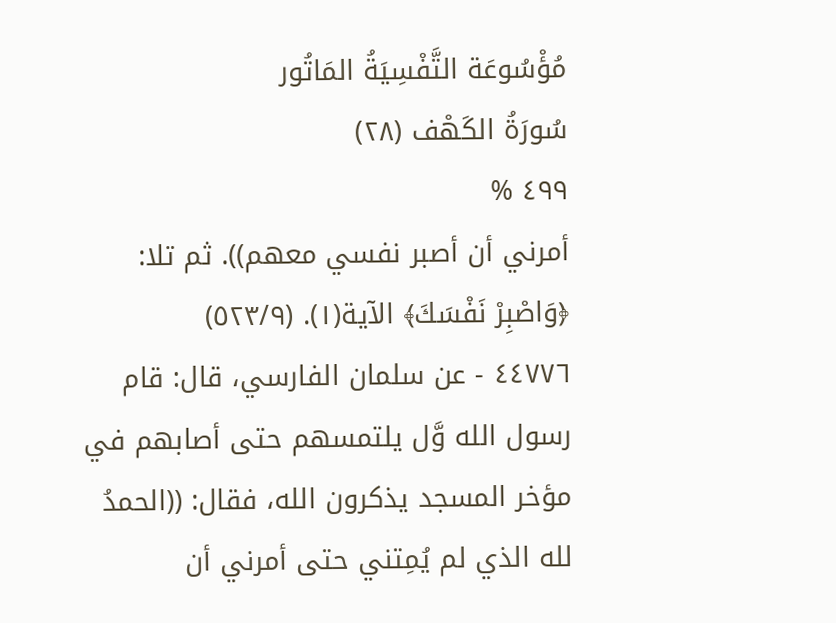مُؤْسُوعَة التَّفْسِيَةُ المَاتُور
سُورَةُ الكَهْف (٢٨)
٤٩٩ %
أمرني أن أصبر نفسي معهم)). ثم تلا: ﴿وَاصْبِرْ نَفْسَكَ﴾ الآية(١). (٥٢٣/٩)
٤٤٧٧٦ - عن سلمان الفارسي، قال: قام رسول الله وَّل يلتمسهم حتى أصابهم في
مؤخر المسجد يذكرون الله، فقال: ((الحمدُ لله الذي لم يُمِتني حتى أمرني أن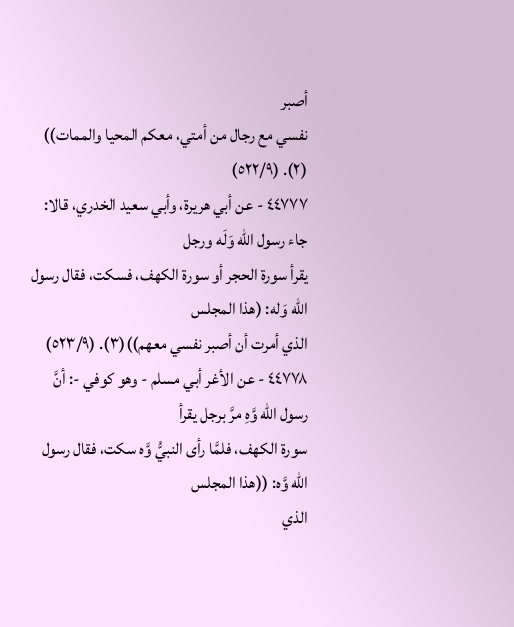أصبر
نفسي مع رجال من أمتي، معكم المحيا والممات)) (٢). (٥٢٢/٩)
٤٤٧٧٧ - عن أبي هريرة، وأبي سعيد الخدري، قالا: جاء رسول الله وَلَه ورجل
يقرأ سورة الحجر أو سورة الكهف، فسكت، فقال رسول الله وَله: (هذا المجلس
الذي أمرت أن أصبر نفسي معهم))(٣). (٥٢٣/٩)
٤٤٧٧٨ - عن الأغر أبي مسلم - وهو كوفي -: أنَّ رسول الله وَّهِ مرَّ برجل يقرأ
سورة الكهف، فلمَّا رأى النبيُّ وَّه سكت، فقال رسول الله وَّه: ((هذا المجلس
الذي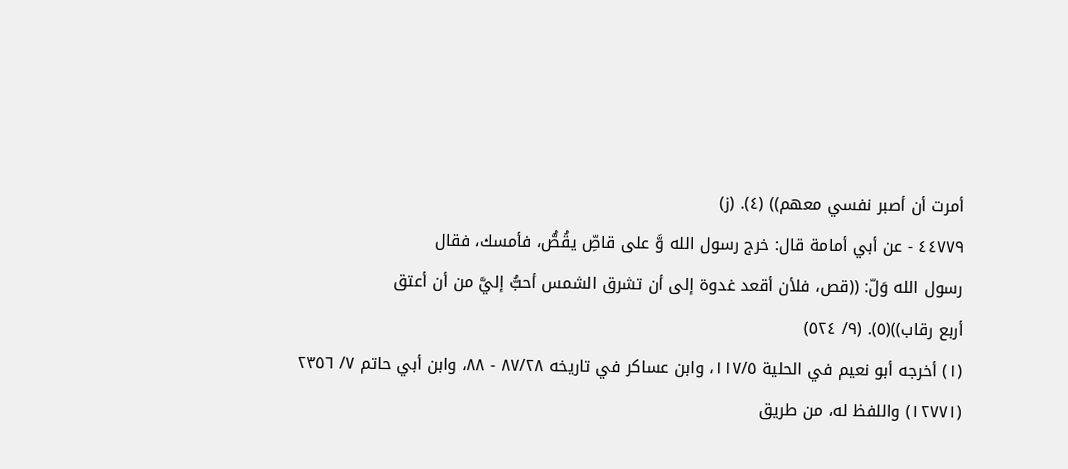أمرت أن أصبر نفسي معهم)) (٤). (ز)
٤٤٧٧٩ - عن أبي أمامة قال: خرج رسول الله وَّ على قاصِّ يقُصُّ، فأمسك، فقال
رسول الله وَلّ: ((قص، فلأن أقعد غدوة إلى أن تشرق الشمس أحبُّ إليَّ من أن أعتق
أربع رقاب))(٥). (٩/ ٥٢٤)
(١) أخرجه أبو نعيم في الحلية ١١٧/٥، وابن عساكر في تاريخه ٨٧/٢٨ - ٨٨، وابن أبي حاتم ٧/ ٢٣٥٦
(١٢٧٧١) واللفظ له، من طريق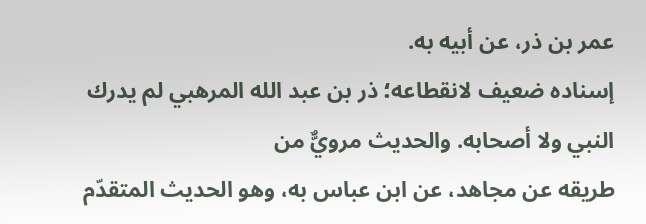عمر بن ذر، عن أبيه به.
إسناده ضعيف لانقطاعه؛ ذر بن عبد الله المرهبي لم يدرك النبي ولا أصحابه. والحديث مرويٌّ من
طريقه عن مجاهد، عن ابن عباس به، وهو الحديث المتقدّم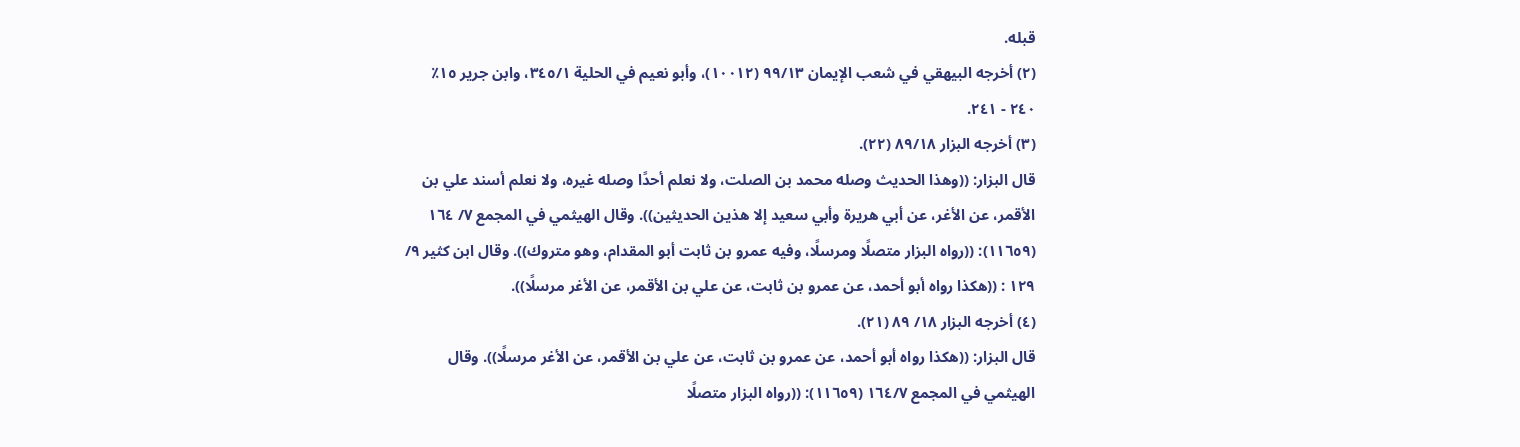قبله.
(٢) أخرجه البيهقي في شعب الإيمان ٩٩/١٣ (١٠٠١٢)، وأبو نعيم في الحلية ٣٤٥/١، وابن جرير ١٥٪
٢٤٠ - ٢٤١.
(٣) أخرجه البزار ٨٩/١٨ (٢٢).
قال البزار: ((وهذا الحديث وصله محمد بن الصلت، ولا نعلم أحدًا وصله غيره، ولا نعلم أسند علي بن
الأقمر، عن الأغر، عن أبي هريرة وأبي سعيد إلا هذين الحديثين)). وقال الهيثمي في المجمع ٧/ ١٦٤
(١١٦٥٩): ((رواه البزار متصلًا ومرسلًا، وفيه عمرو بن ثابت أبو المقدام، وهو متروك)). وقال ابن كثير ٩/
١٢٩ : ((هكذا رواه أبو أحمد، عن عمرو بن ثابت، عن علي بن الأقمر، عن الأغر مرسلًا)).
(٤) أخرجه البزار ١٨/ ٨٩ (٢١).
قال البزار: ((هكذا رواه أبو أحمد، عن عمرو بن ثابت، عن علي بن الأقمر، عن الأغر مرسلًا)). وقال
الهيثمي في المجمع ١٦٤/٧ (١١٦٥٩): ((رواه البزار متصلًا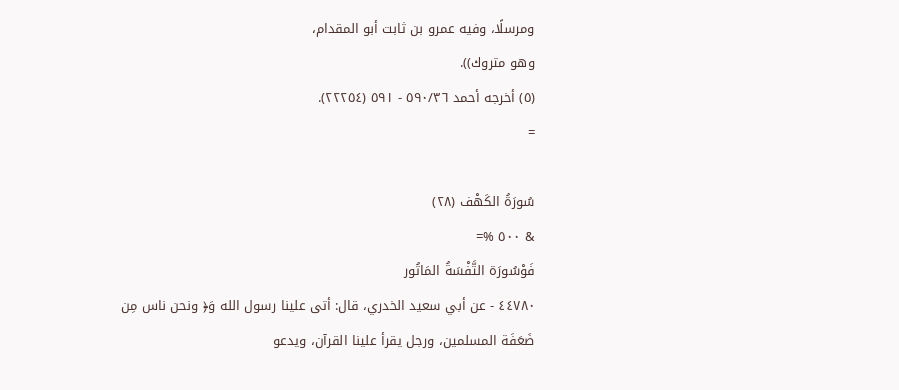ومرسلًا، وفيه عمرو بن ثابت أبو المقدام،
وهو متروك)).
(٥) أخرجه أحمد ٥٩٠/٣٦ - ٥٩١ (٢٢٢٥٤).
=

سُورَةُ الكَهْف (٢٨)
& ٥٠٠ %=
فَوْسُورَة التَّفْسَةُ المَاتُور
٤٤٧٨٠ - عن أبي سعيد الخدري، قال: أتى علينا رسول الله وَ﴿ ونحن ناس مِن
ضَعَفَة المسلمين، ورجل يقرأ علينا القرآن، ويدعو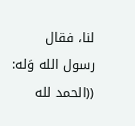لنا، فقال رسول الله وَله:
((الحمد لله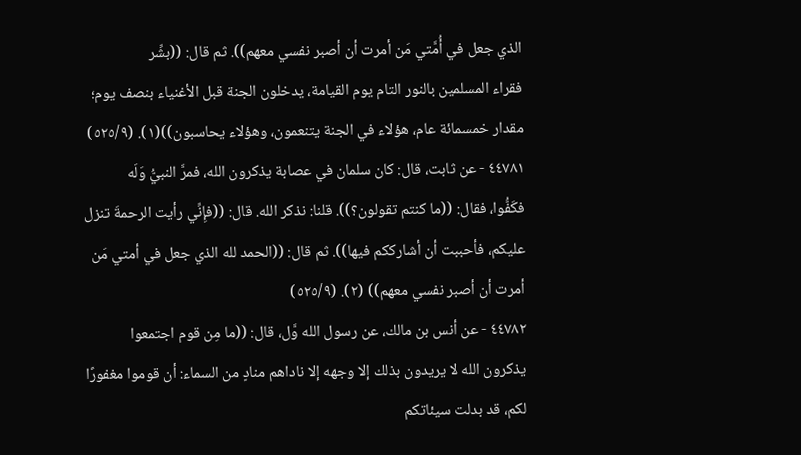الذي جعل في أُمَّتي مَن أمرت أن أصبر نفسي معهم)). ثم قال: ((بشِّر
فقراء المسلمين بالنور التام يوم القيامة، يدخلون الجنة قبل الأغنياء بنصف يوم؛
مقدار خمسمائة عام، هؤلاء في الجنة يتنعمون، وهؤلاء يحاسبون))(١). (٥٢٥/٩)
٤٤٧٨١ - عن ثابت، قال: كان سلمان في عصابة يذكرون الله، فمرَّ النبيُّ وَلَه
فكَفُّوا، فقال: ((ما كنتم تقولون؟)). قلنا: نذكر الله. قال: ((فإِنِّي رأيت الرحمةَ تنزل
عليكم، فأحببت أن أشارككم فيها)). ثم قال: ((الحمد لله الذي جعل في أمتي مَن
أمرت أن أصبر نفسي معهم)) (٢). (٥٢٥/٩)
٤٤٧٨٢ - عن أنس بن مالك، عن رسول الله وَّل، قال: ((ما مِن قوم اجتمعوا
يذكرون الله لا يريدون بذلك إلا وجهه إلا ناداهم منادٍ من السماء: أن قوموا مغفورًا
لكم، قد بدلت سيئاتكم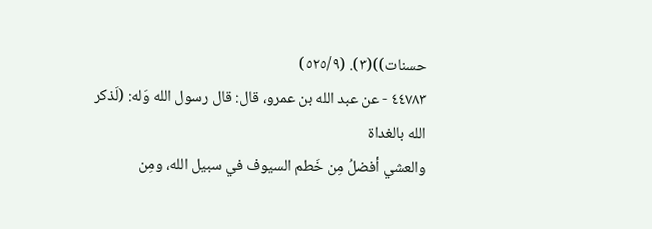حسنات))(٣). (٥٢٥/٩)
٤٤٧٨٣ - عن عبد الله بن عمرو، قال: قال رسول الله وَله: (لَذكر الله بالغداة
والعشي أفضلُ مِن خَطم السيوف في سبيل الله، ومِن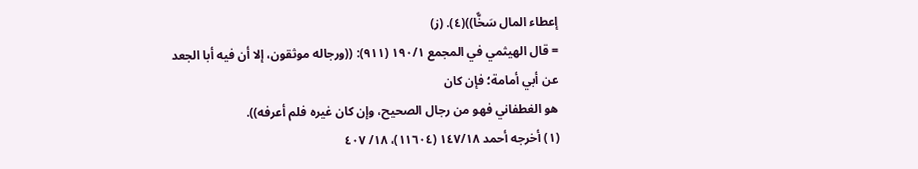إعطاء المال سَخًّا))(٤). (ز)
= قال الهيثمي في المجمع ١٩٠/١ (٩١١): ((ورجاله موثقون، إلا أن فيه أبا الجعد عن أبي أمامة؛ فإن كان
هو الغطفاني فهو من رجال الصحيح، وإن كان غيره فلم أعرفه)).
(١) أخرجه أحمد ١٤٧/١٨ (١١٦٠٤)، ١٨/ ٤٠٧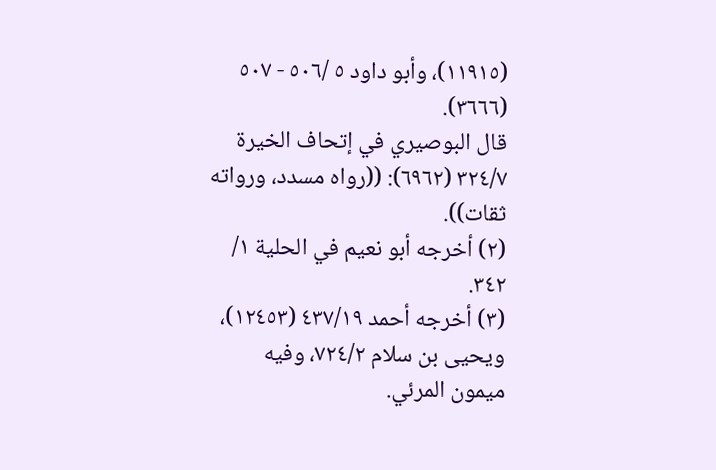(١١٩١٥)، وأبو داود ٥ /٥٠٦ - ٥٠٧ (٣٦٦٦).
قال البوصيري في إتحاف الخيرة ٣٢٤/٧ (٦٩٦٢): ((رواه مسدد، ورواته ثقات)).
(٢) أخرجه أبو نعيم في الحلية ١/ ٣٤٢.
(٣) أخرجه أحمد ٤٣٧/١٩ (١٢٤٥٣)، ويحيى بن سلام ٧٢٤/٢، وفيه ميمون المرئي.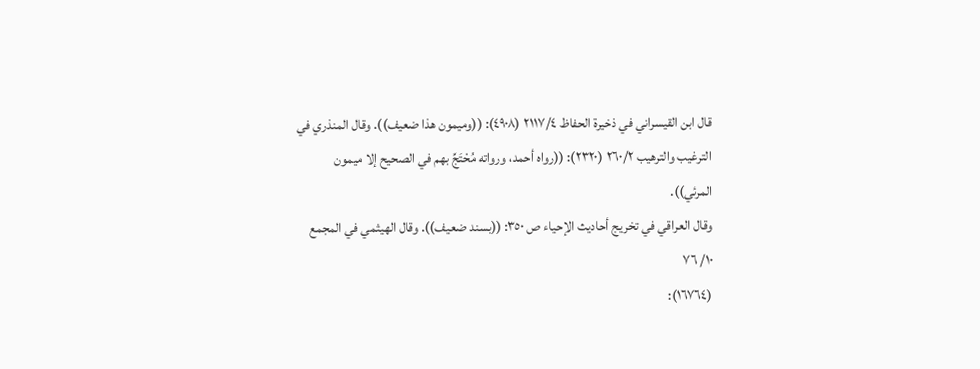قال ابن القيسراني في ذخيرة الحفاظ ٢١١٧/٤ (٤٩٠٨): ((وميمون هذا ضعيف)). وقال المنذري في
الترغيب والترهيب ٢٦٠/٢ (٢٣٢٠): ((رواه أحمد، ورواته مُحْتَجِّ بهم في الصحيح إلا ميمون المرئي)).
وقال العراقي في تخريج أحاديث الإحياء ص ٣٥٠: ((بسند ضعيف)). وقال الهيثمي في المجمع ١٠/ ٧٦
(١٦٧٦٤):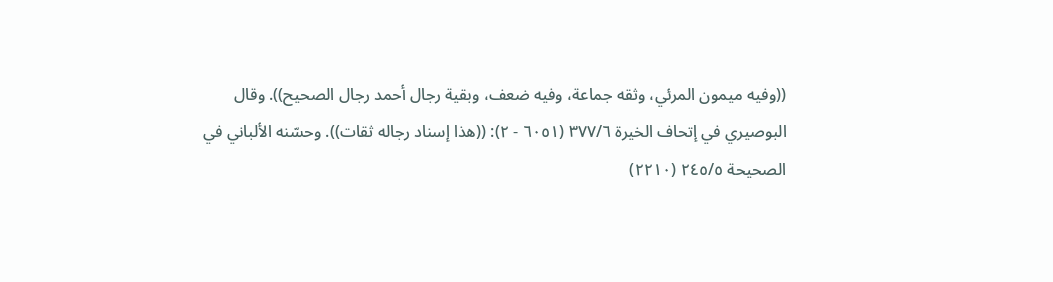((وفيه ميمون المرئي، وثقه جماعة، وفيه ضعف، وبقية رجال أحمد رجال الصحيح)). وقال
البوصيري في إتحاف الخيرة ٣٧٧/٦ (٦٠٥١ - ٢): ((هذا إسناد رجاله ثقات)). وحسّنه الألباني في
الصحيحة ٢٤٥/٥ (٢٢١٠)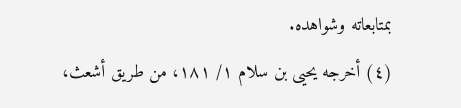بمتابعاته وشواهده.
(٤) أخرجه يحيى بن سلام ١/ ١٨١، من طريق أشعث،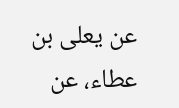عن يعلى بن عطاء، عن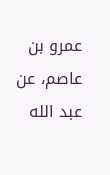عمرو بن عاصم، عن
عبد الله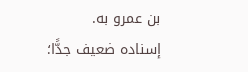بن عمرو به.
إسناده ضعيف جدًّا؛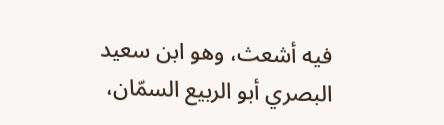فيه أشعث، وهو ابن سعيد البصري أبو الربيع السمّان،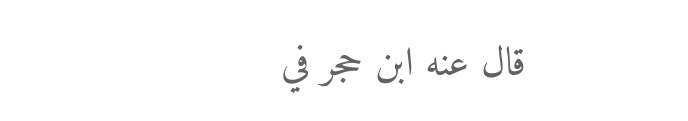قال عنه ابن حجر في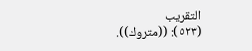التقريب
(٥٢٣): ((متروك)).